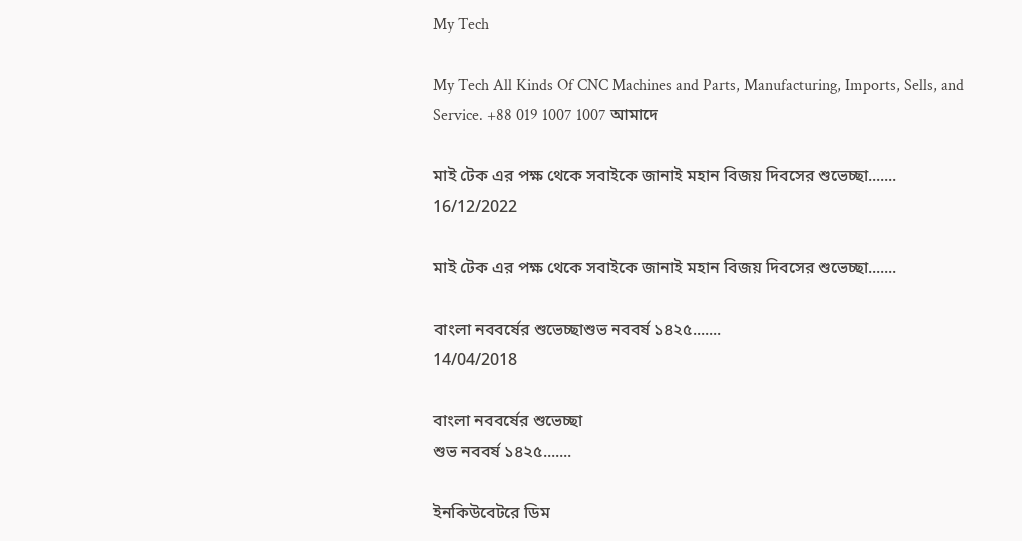My Tech

My Tech All Kinds Of CNC Machines and Parts, Manufacturing, Imports, Sells, and Service. +88 019 1007 1007 আমাদে

মাই টেক এর পক্ষ থেকে সবাইকে জানাই মহান বিজয় দিবসের শুভেচ্ছা.......
16/12/2022

মাই টেক এর পক্ষ থেকে সবাইকে জানাই মহান বিজয় দিবসের শুভেচ্ছা.......

বাংলা নববর্ষের শুভেচ্ছাশুভ নববর্ষ ১৪২৫.......
14/04/2018

বাংলা নববর্ষের শুভেচ্ছা
শুভ নববর্ষ ১৪২৫.......

ইনকিউবেটরে ডিম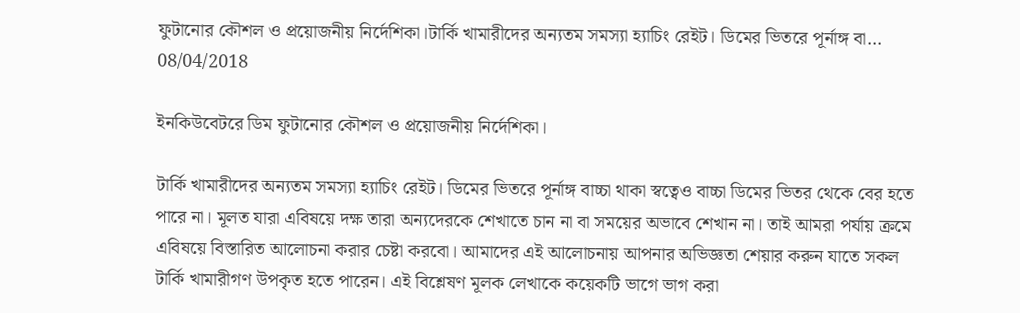ফুটানোর কৌশল ও প্রয়োজনীয় নির্দেশিকা।টার্কি খামারীদের অন্যতম সমস্যা হ্যাচিং রেইট। ডিমের ভিতরে পূর্নাঙ্গ বা...
08/04/2018

ইনকিউবেটরে ডিম ফুটানোর কৌশল ও প্রয়োজনীয় নির্দেশিকা।

টার্কি খামারীদের অন্যতম সমস্যা হ্যাচিং রেইট। ডিমের ভিতরে পূর্নাঙ্গ বাচ্চা থাকা স্বত্বেও বাচ্চা ডিমের ভিতর থেকে বের হতে পারে না। মূলত যারা এবিষয়ে দক্ষ তারা অন্যদেরকে শেখাতে চান না বা সময়ের অভাবে শেখান না। তাই আমরা পর্যায় ক্রমে এবিষয়ে বিস্তারিত আলোচনা করার চেষ্টা করবো। আমাদের এই আলোচনায় আপনার অভিজ্ঞতা শেয়ার করুন যাতে সকল টার্কি খামারীগণ উপকৃত হতে পারেন। এই বিশ্লেষণ মূলক লেখাকে কয়েকটি ভাগে ভাগ করা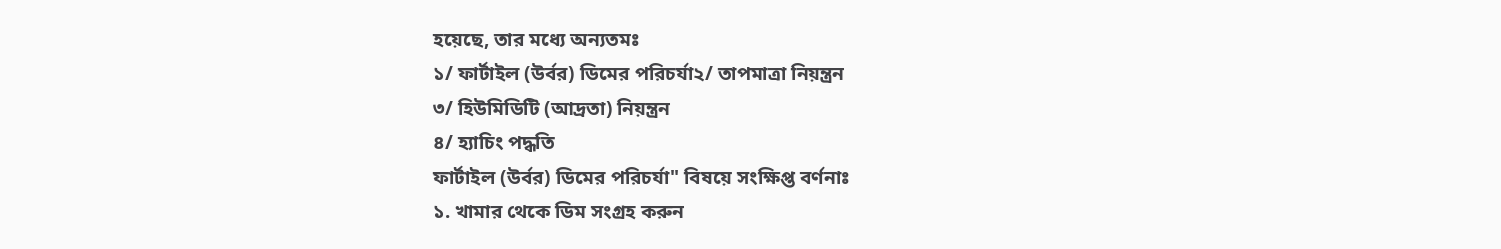হয়েছে, তার মধ্যে অন্যতমঃ
১/ ফার্টাইল (উর্বর) ডিমের পরিচর্যা২/ তাপমাত্রা নিয়ন্ত্রন
৩/ হিউমিডিটি (আদ্রতা) নিয়ন্ত্রন
৪/ হ্যাচিং পদ্ধতি
ফার্টাইল (উর্বর) ডিমের পরিচর্যা" বিষয়ে সংক্ষিপ্ত বর্ণনাঃ
১. খামার থেকে ডিম সংগ্রহ করুন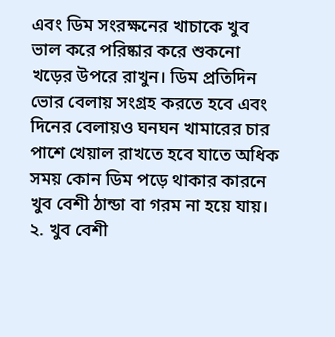এবং ডিম সংরক্ষনের খাচাকে খুব ভাল করে পরিষ্কার করে শুকনো খড়ের উপরে রাখুন। ডিম প্রতিদিন ভোর বেলায় সংগ্রহ করতে হবে এবং দিনের বেলায়ও ঘনঘন খামারের চার পাশে খেয়াল রাখতে হবে যাতে অধিক সময় কোন ডিম পড়ে থাকার কারনে খুব বেশী ঠান্ডা বা গরম না হয়ে যায়।
২. খুব বেশী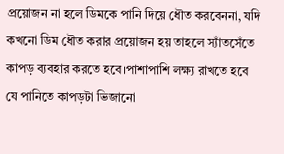প্রয়োজন না হলে ডিমকে পানি দিয়ে ধৌত করবেননা, যদি কখনো ডিম ধৌত করার প্রয়োজন হয় তাহলে স্যাঁতসেঁতে কাপড় ব্যবহার করতে হবে।পাশাপাশি লক্ষ্য রাখতে হবে যে পানিতে কাপড়টা ভিজানো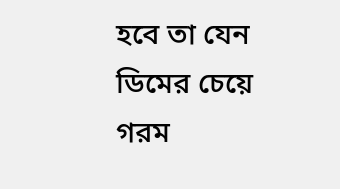হবে তা যেন ডিমের চেয়ে গরম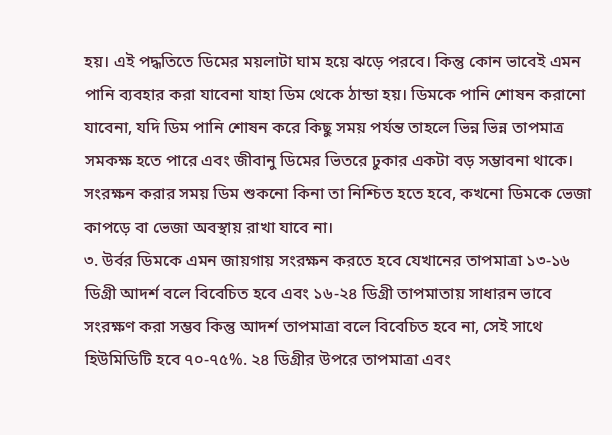হয়। এই পদ্ধতিতে ডিমের ময়লাটা ঘাম হয়ে ঝড়ে পরবে। কিন্তু কোন ভাবেই এমন পানি ব্যবহার করা যাবেনা যাহা ডিম থেকে ঠান্ডা হয়। ডিমকে পানি শোষন করানো যাবেনা, যদি ডিম পানি শোষন করে কিছু সময় পর্যন্ত তাহলে ভিন্ন ভিন্ন তাপমাত্র সমকক্ষ হতে পারে এবং জীবানু ডিমের ভিতরে ঢুকার একটা বড় সম্ভাবনা থাকে। সংরক্ষন করার সময় ডিম শুকনো কিনা তা নিশ্চিত হতে হবে, কখনো ডিমকে ভেজা কাপড়ে বা ভেজা অবস্থায় রাখা যাবে না।
৩. উর্বর ডিমকে এমন জায়গায় সংরক্ষন করতে হবে যেখানের তাপমাত্রা ১৩-১৬ ডিগ্রী আদর্শ বলে বিবেচিত হবে এবং ১৬-২৪ ডিগ্রী তাপমাতায় সাধারন ভাবে সংরক্ষণ করা সম্ভব কিন্তু আদর্শ তাপমাত্রা বলে বিবেচিত হবে না, সেই সাথে হিউমিডিটি হবে ৭০-৭৫%. ২৪ ডিগ্রীর উপরে তাপমাত্রা এবং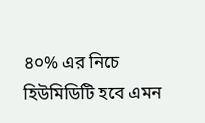৪০% এর নিচে হিউমিডিটি হবে এমন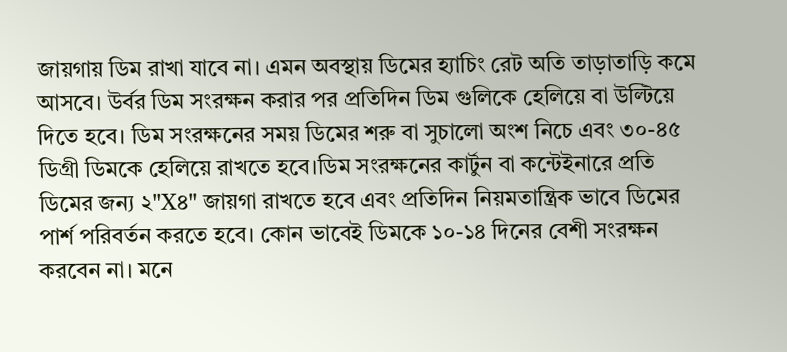জায়গায় ডিম রাখা যাবে না। এমন অবস্থায় ডিমের হ্যাচিং রেট অতি তাড়াতাড়ি কমে আসবে। উর্বর ডিম সংরক্ষন করার পর প্রতিদিন ডিম গুলিকে হেলিয়ে বা উল্টিয়ে দিতে হবে। ডিম সংরক্ষনের সময় ডিমের শরু বা সুচালো অংশ নিচে এবং ৩০-৪৫ ডিগ্রী ডিমকে হেলিয়ে রাখতে হবে।ডিম সংরক্ষনের কার্টুন বা কন্টেইনারে প্রতি ডিমের জন্য ২"X৪" জায়গা রাখতে হবে এবং প্রতিদিন নিয়মতান্ত্রিক ভাবে ডিমের পার্শ পরিবর্তন করতে হবে। কোন ভাবেই ডিমকে ১০-১৪ দিনের বেশী সংরক্ষন করবেন না। মনে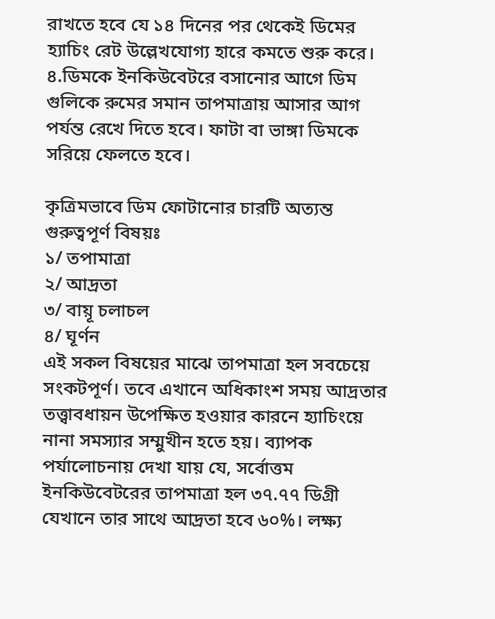রাখতে হবে যে ১৪ দিনের পর থেকেই ডিমের হ্যাচিং রেট উল্লেখযোগ্য হারে কমতে শুরু করে।
৪.ডিমকে ইনকিউবেটরে বসানোর আগে ডিম গুলিকে রুমের সমান তাপমাত্রায় আসার আগ পর্যন্ত রেখে দিতে হবে। ফাটা বা ভাঙ্গা ডিমকে সরিয়ে ফেলতে হবে।

কৃত্রিমভাবে ডিম ফোটানোর চারটি অত্যন্ত গুরুত্বপূর্ণ বিষয়ঃ
১/ তপামাত্রা
২/ আদ্রতা
৩/ বায়ূ চলাচল
৪/ ঘূর্ণন
এই সকল বিষয়ের মাঝে তাপমাত্রা হল সবচেয়ে সংকটপূর্ণ। তবে এখানে অধিকাংশ সময় আদ্রতার তত্ত্বাবধায়ন উপেক্ষিত হওয়ার কারনে হ্যাচিংয়ে নানা সমস্যার সম্মুখীন হতে হয়। ব্যাপক পর্যালোচনায় দেখা যায় যে, সর্বোত্তম ইনকিউবেটরের তাপমাত্রা হল ৩৭.৭৭ ডিগ্রী যেখানে তার সাথে আদ্রতা হবে ৬০%। লক্ষ্য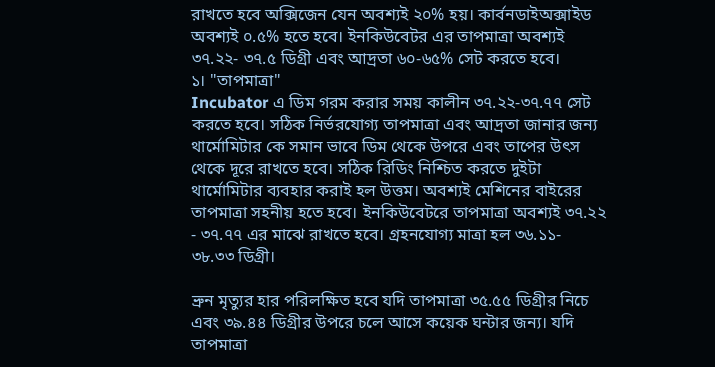রাখতে হবে অক্সিজেন যেন অবশ্যই ২০% হয়। কার্বনডাইঅক্সাইড অবশ্যই ০.৫% হতে হবে। ইনকিউবেটর এর তাপমাত্রা অবশ্যই ৩৭.২২- ৩৭.৫ ডিগ্রী এবং আদ্রতা ৬০-৬৫% সেট করতে হবে।
১। "তাপমাত্রা"
Incubator এ ডিম গরম করার সময় কালীন ৩৭.২২-৩৭.৭৭ সেট করতে হবে। সঠিক নির্ভরযোগ্য তাপমাত্রা এবং আদ্রতা জানার জন্য থার্মোমিটার কে সমান ভাবে ডিম থেকে উপরে এবং তাপের উৎস থেকে দূরে রাখতে হবে। সঠিক রিডিং নিশ্চিত করতে দুইটা থার্মোমিটার ব্যবহার করাই হল উত্তম। অবশ্যই মেশিনের বাইরের তাপমাত্রা সহনীয় হতে হবে। ইনকিউবেটরে তাপমাত্রা অবশ্যই ৩৭.২২ - ৩৭.৭৭ এর মাঝে রাখতে হবে। গ্রহনযোগ্য মাত্রা হল ৩৬.১১- ৩৮.৩৩ ডিগ্রী।

ভ্রুন মৃত্যুর হার পরিলক্ষিত হবে যদি তাপমাত্রা ৩৫.৫৫ ডিগ্রীর নিচে এবং ৩৯.৪৪ ডিগ্রীর উপরে চলে আসে কয়েক ঘন্টার জন্য। যদি তাপমাত্রা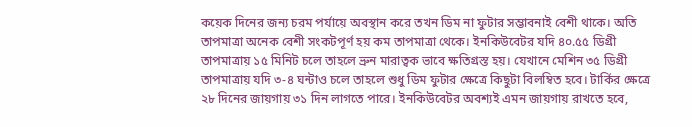কয়েক দিনের জন্য চরম পর্যায়ে অবস্থান করে তখন ডিম না ফুটার সম্ভাবনাই বেশী থাকে। অতি তাপমাত্রা অনেক বেশী সংকটপূর্ণ হয় কম তাপমাত্রা থেকে। ইনকিউবেটর যদি ৪০.৫৫ ডিগ্রী তাপমাত্রায় ১৫ মিনিট চলে তাহলে ভ্রুন মারাত্বক ভাবে ক্ষতিগ্রস্ত হয়। যেখানে মেশিন ৩৫ ডিগ্রী তাপমাত্রায় যদি ৩-৪ ঘন্টাও চলে তাহলে শুধু ডিম ফুটার ক্ষেত্রে কিছুটা বিলম্বিত হবে। টার্কির ক্ষেত্রে ২৮ দিনের জায়গায় ৩১ দিন লাগতে পারে। ইনকিউবেটর অবশ্যই এমন জায়গায় রাখতে হবে,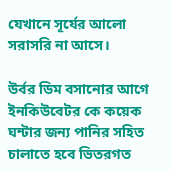যেখানে সূর্যের আলো সরাসরি না আসে।

উর্বর ডিম বসানোর আগে ইনকিউবেটর কে কয়েক ঘন্টার জন্য পানির সহিত চালাতে হবে ভিতরগত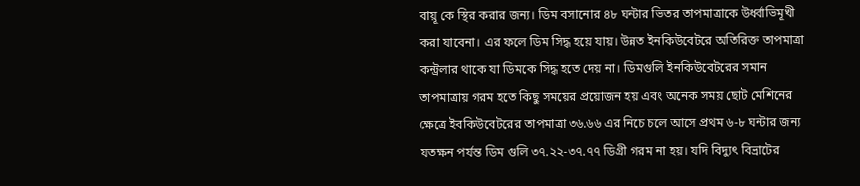বায়ূ কে স্থির করার জন্য। ডিম বসানোর ৪৮ ঘন্টার ভিতর তাপমাত্রাকে উর্ধ্বাভিমূখী করা যাবেনা। এর ফলে ডিম সিদ্ধ হয়ে যায়। উন্নত ইনকিউবেটরে অতিরিক্ত তাপমাত্রা কন্ট্রলার থাকে যা ডিমকে সিদ্ধ হতে দেয় না। ডিমগুলি ইনকিউবেটরের সমান তাপমাত্রায় গরম হতে কিছু সময়ের প্রয়োজন হয় এবং অনেক সময় ছোট মেশিনের ক্ষেত্রে ইবকিউবেটরের তাপমাত্রা ৩৬.৬৬ এর নিচে চলে আসে প্রথম ৬-৮ ঘন্টার জন্য যতক্ষন পর্যন্ত ডিম গুলি ৩৭.২২-৩৭.৭৭ ডিগ্রী গরম না হয়। যদি বিদ্যুৎ বিভ্রাটের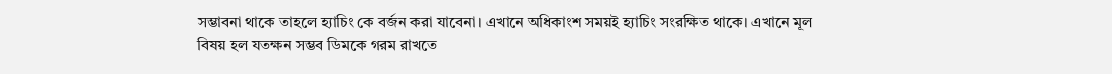সম্ভাবনা থাকে তাহলে হ্যাচিং কে বর্জন করা যাবেনা। এখানে অধিকাংশ সময়ই হ্যাচিং সংরক্ষিত থাকে। এখানে মূল বিষয় হল যতক্ষন সম্ভব ডিমকে গরম রাখতে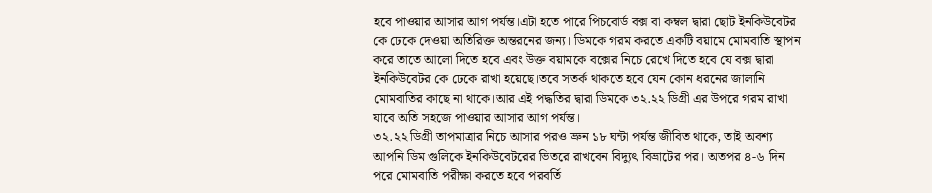হবে পাওয়ার আসার আগ পর্যন্ত।এটা হতে পারে পিচবোর্ড বক্স বা কম্বল দ্বারা ছোট ইনকিউবেটর কে ঢেকে দেওয়া অতিরিক্ত অন্তরনের জন্য। ডিমকে গরম করতে একটি বয়ামে মোমবাতি স্থাপন করে তাতে আলো দিতে হবে এবং উক্ত বয়ামকে বক্সের নিচে রেখে দিতে হবে যে বক্স দ্বারা ইনকিউবেটর কে ঢেকে রাখা হয়েছে।তবে সতর্ক থাকতে হবে যেন কোন ধরনের জালানি মোমবাতির কাছে না থাকে।আর এই পদ্ধতির দ্বারা ডিমকে ৩২.২২ ডিগ্রী এর উপরে গরম রাখা যাবে অতি সহজে পাওয়ার আসার আগ পর্যন্ত।
৩২.২২ ডিগ্রী তাপমাত্রার নিচে আসার পরও ভ্রুন ১৮ ঘন্টা পর্যন্ত জীবিত থাকে, তাই অবশ্য আপনি ডিম গুলিকে ইনকিউবেটরের ভিতরে রাখবেন বিদ্যুৎ বিভ্রাটের পর। অতপর ৪-৬ দিন পরে মোমবাতি পরীক্ষা করতে হবে পরবর্তি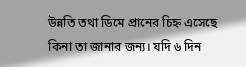উন্নতি তথা ডিমে প্রানের চিহ্ন এসেছে কিনা তা জানার জন্য। যদি ৬ দিন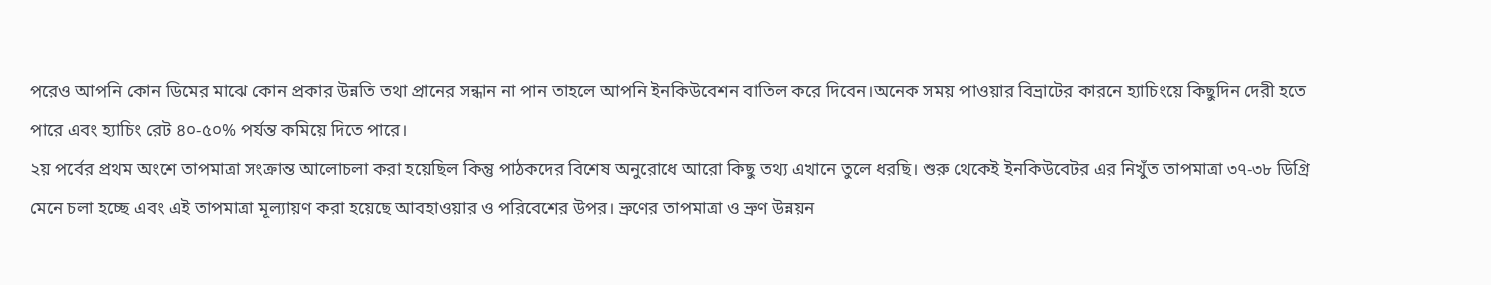পরেও আপনি কোন ডিমের মাঝে কোন প্রকার উন্নতি তথা প্রানের সন্ধান না পান তাহলে আপনি ইনকিউবেশন বাতিল করে দিবেন।অনেক সময় পাওয়ার বিভ্রাটের কারনে হ্যাচিংয়ে কিছুদিন দেরী হতে পারে এবং হ্যাচিং রেট ৪০-৫০% পর্যন্ত কমিয়ে দিতে পারে।
২য় পর্বের প্রথম অংশে তাপমাত্রা সংক্রান্ত আলোচলা করা হয়েছিল কিন্তু পাঠকদের বিশেষ অনুরোধে আরো কিছু তথ্য এখানে তুলে ধরছি। শুরু থেকেই ইনকিউবেটর এর নিখুঁত তাপমাত্রা ৩৭-৩৮ ডিগ্রি মেনে চলা হচ্ছে এবং এই তাপমাত্রা মূল্যায়ণ করা হয়েছে আবহাওয়ার ও পরিবেশের উপর। ভ্রুণের তাপমাত্রা ও ভ্রুণ উন্নয়ন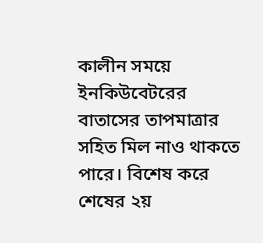কালীন সময়ে ইনকিউবেটরের বাতাসের তাপমাত্রার সহিত মিল নাও থাকতে পারে। বিশেষ করে শেষের ২য়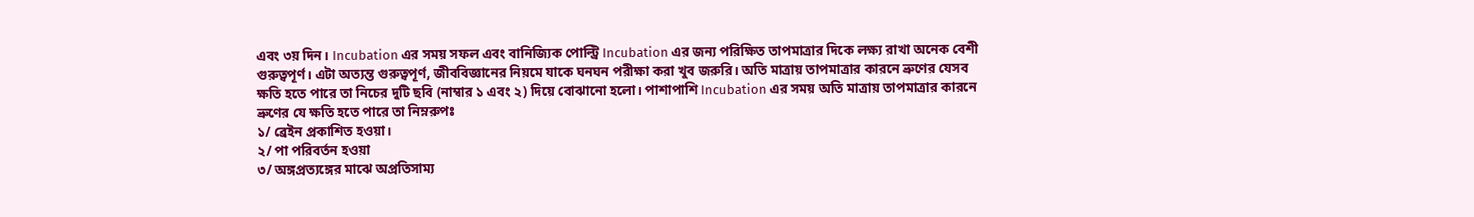এবং ৩য় দিন। Incubation এর সময় সফল এবং বানিজ্যিক পোল্ট্রি Incubation এর জন্য পরিক্ষিত তাপমাত্রার দিকে লক্ষ্য রাখা অনেক বেশী গুরুত্বপূর্ণ। এটা অত্যন্ত গুরুত্বপূর্ণ, জীববিজ্ঞানের নিয়মে যাকে ঘনঘন পরীক্ষা করা খুব জরুরি। অতি মাত্রায় তাপমাত্রার কারনে ভ্রুণের যেসব ক্ষতি হতে পারে তা নিচের দুটি ছবি (নাম্বার ১ এবং ২) দিয়ে বোঝানো হলো। পাশাপাশি Incubation এর সময় অতি মাত্রায় তাপমাত্রার কারনে ভ্রুণের যে ক্ষতি হতে পারে তা নিম্নরুপঃ
১/ ব্রেইন প্রকাশিত হওয়া।
২/ পা পরিবর্তন হওয়া
৩/ অঙ্গপ্রত্যঙ্গের মাঝে অপ্রতিসাম্য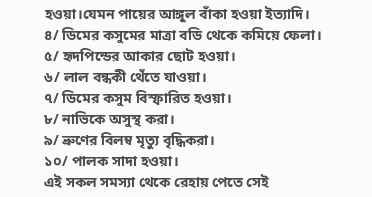হওয়া।যেমন পায়ের আঙ্গুল বাঁকা হওয়া ইত্যাদি।
৪/ ডিমের কসুমের মাত্রা বডি থেকে কমিয়ে ফেলা।
৫/ হৃদপিন্ডের আকার ছোট হওয়া।
৬/ লাল বন্ধকী থেঁতে যাওয়া।
৭/ ডিমের কসুম বিস্ফারিত হওয়া।
৮/ নাভিকে অসুস্থ করা।
৯/ ভ্রুণের বিলম্ব মৃত্যু বৃদ্ধিকরা।
১০/ পালক সাদা হওয়া।
এই সকল সমস্যা থেকে রেহায় পেতে সেই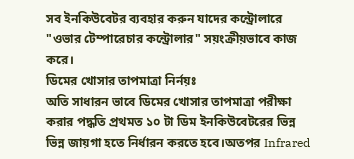সব ইনকিউবেটর ব্যবহার করুন যাদের কন্ট্রোলারে "ওভার টেম্পারেচার কন্ট্রোলার" সয়ংক্রীয়ভাবে কাজ করে।
ডিমের খোসার তাপমাত্রা নির্নয়ঃ
অতি সাধারন ভাবে ডিমের খোসার তাপমাত্রা পরীক্ষা করার পদ্ধতি প্রথমত ১০ টা ডিম ইনকিউবেটরের ভিন্ন ভিন্ন জায়গা হতে নির্ধারন করতে হবে।অতপর Infrared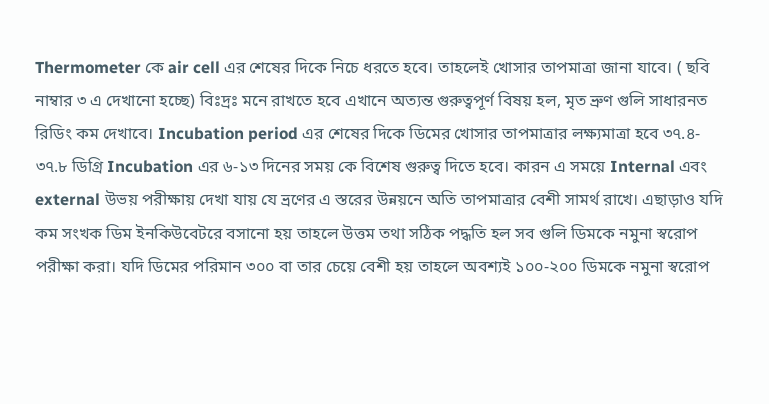Thermometer কে air cell এর শেষের দিকে নিচে ধরতে হবে। তাহলেই খোসার তাপমাত্রা জানা যাবে। ( ছবি নাম্বার ৩ এ দেখানো হচ্ছে) বিঃদ্রঃ মনে রাখতে হবে এখানে অত্যন্ত গুরুত্বপূর্ণ বিষয় হল, মৃত ভ্রুণ গুলি সাধারনত রিডিং কম দেখাবে। Incubation period এর শেষের দিকে ডিমের খোসার তাপমাত্রার লক্ষ্যমাত্রা হবে ৩৭.৪- ৩৭.৮ ডিগ্রি Incubation এর ৬-১৩ দিনের সময় কে বিশেষ গুরুত্ব দিতে হবে। কারন এ সময়ে Internal এবং external উভয় পরীক্ষায় দেখা যায় যে ভ্রণের এ স্তরের উন্নয়নে অতি তাপমাত্রার বেশী সামর্থ রাখে। এছাড়াও যদি কম সংখক ডিম ইনকিউবেটরে বসানো হয় তাহলে উত্তম তথা সঠিক পদ্ধতি হল সব গুলি ডিমকে নমুনা স্বরোপ পরীক্ষা করা। যদি ডিমের পরিমান ৩০০ বা তার চেয়ে বেশী হয় তাহলে অবশ্যই ১০০-২০০ ডিমকে নমুনা স্বরোপ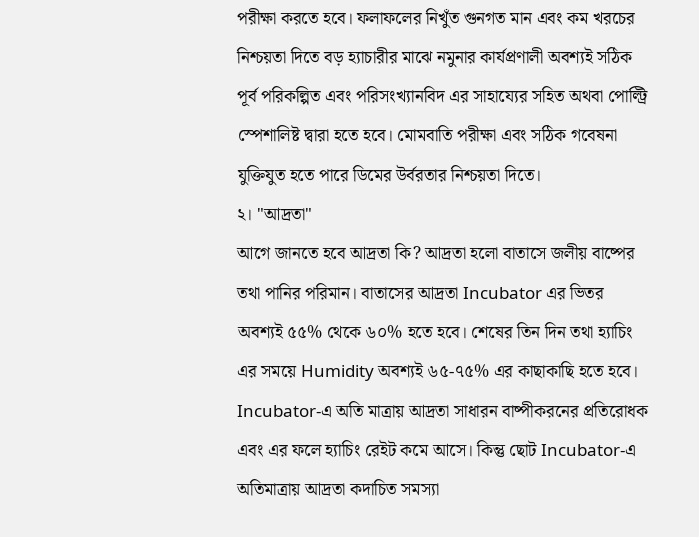পরীক্ষা করতে হবে। ফলাফলের নিখুঁত গুনগত মান এবং কম খরচের নিশ্চয়তা দিতে বড় হ্যাচারীর মাঝে নমুনার কার্যপ্রণালী অবশ্যই সঠিক পূর্ব পরিকল্পিত এবং পরিসংখ্যানবিদ এর সাহায্যের সহিত অথবা পোল্ট্রি স্পেশালিষ্ট দ্বারা হতে হবে। মোমবাতি পরীক্ষা এবং সঠিক গবেষনা যুক্তিযুত হতে পারে ডিমের উর্বরতার নিশ্চয়তা দিতে।
২। "আদ্রতা"
আগে জানতে হবে আদ্রতা কি? আদ্রতা হলো বাতাসে জলীয় বাষ্পের তথা পানির পরিমান। বাতাসের আদ্রতা Incubator এর ভিতর অবশ্যই ৫৫% থেকে ৬০% হতে হবে। শেষের তিন দিন তথা হ্যাচিং এর সময়ে Humidity অবশ্যই ৬৫-৭৫% এর কাছাকাছি হতে হবে। Incubator-এ অতি মাত্রায় আদ্রতা সাধারন বাষ্পীকরনের প্রতিরোধক এবং এর ফলে হ্যাচিং রেইট কমে আসে। কিন্তু ছোট Incubator-এ অতিমাত্রায় আদ্রতা কদাচিত সমস্যা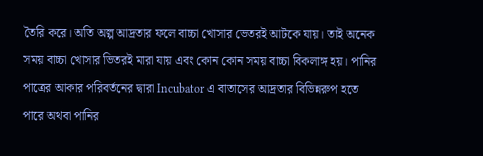তৈরি করে। অতি অল্প আদ্রতার ফলে বাচ্চা খোসার ভেতরই আটকে যায়। তাই অনেক সময় বাচ্চা খোসার ভিতরই মারা যায় এবং কোন কোন সময় বাচ্চা বিকলাঙ্গ হয়। পানির পাত্রের আকার পরিবর্তনের দ্বারা Incubator এ বাতাসের আদ্রতার বিভিন্নরুপ হতে পারে অথবা পানির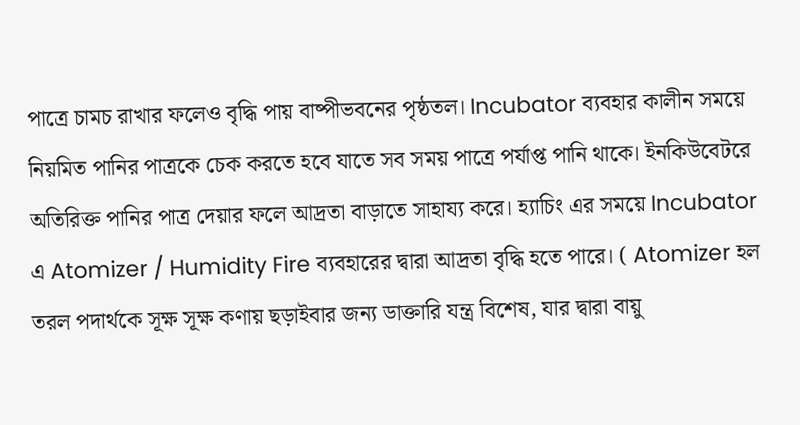পাত্রে চামচ রাখার ফলেও বৃদ্ধি পায় বাষ্পীভবনের পৃষ্ঠতল। Incubator ব্যবহার কালীন সময়ে নিয়মিত পানির পাত্রকে চেক করতে হবে যাতে সব সময় পাত্রে পর্যাপ্ত পানি থাকে। ইনকিউবেটরে অতিরিক্ত পানির পাত্র দেয়ার ফলে আদ্রতা বাড়াতে সাহায্য করে। হ্যাচিং এর সময়ে Incubator এ Atomizer / Humidity Fire ব্যবহারের দ্বারা আদ্রতা বৃদ্ধি হতে পারে। ( Atomizer হল তরল পদার্থকে সূক্ষ সূক্ষ কণায় ছড়াইবার জন্য ডাক্তারি যন্ত্র বিশেষ, যার দ্বারা বায়ু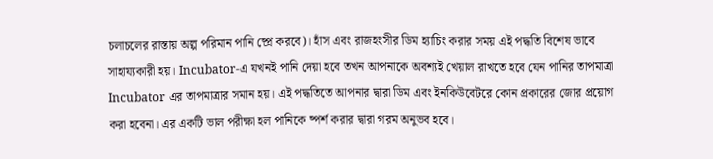চলাচলের রাস্তায় অল্প পরিমান পানি ষ্প্রে করবে)। হাঁস এবং রাজহংসীর ডিম হ্যাচিং করার সময় এই পদ্ধতি বিশেষ ভাবে সাহায্যকারী হয়। Incubator-এ যখনই পানি দেয়া হবে তখন আপনাকে অবশ্যই খেয়াল রাখতে হবে যেন পানির তাপমাত্রা Incubator এর তাপমাত্রার সমান হয়। এই পদ্ধতিতে আপনার দ্বারা ডিম এবং ইনকিউবেটরে কোন প্রকারের জোর প্রয়োগ করা হবেনা। এর একটি ভাল পরীক্ষা হল পানিকে ষ্পর্শ করার দ্বারা গরম অনুভব হবে।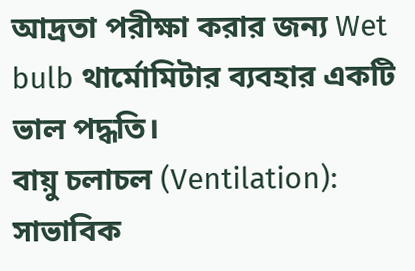আদ্রতা পরীক্ষা করার জন্য Wet bulb থার্মোমিটার ব্যবহার একটি ভাল পদ্ধতি।
বায়ু চলাচল (Ventilation): সাভাবিক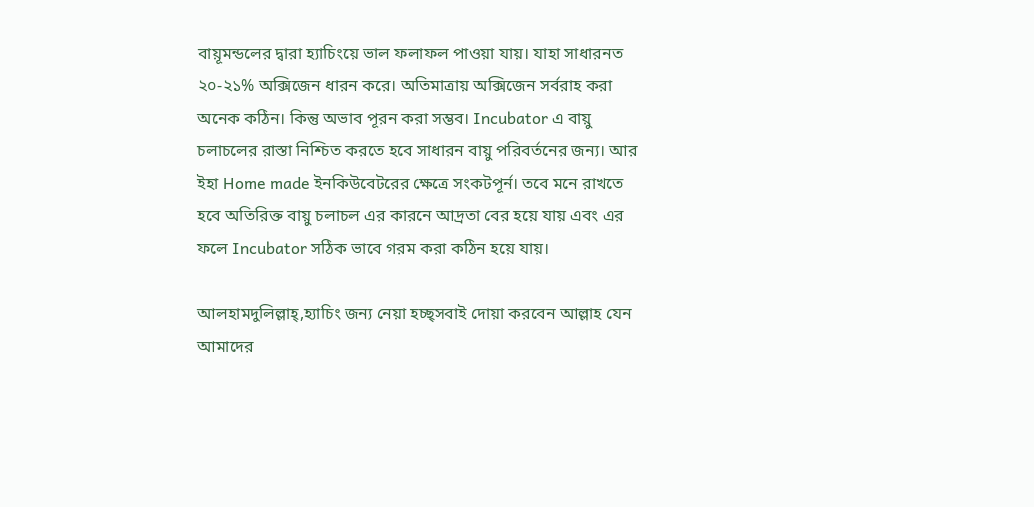বায়ূমন্ডলের দ্বারা হ্যাচিংয়ে ভাল ফলাফল পাওয়া যায়। যাহা সাধারনত ২০-২১% অক্সিজেন ধারন করে। অতিমাত্রায় অক্সিজেন সর্বরাহ করা অনেক কঠিন। কিন্তু অভাব পূরন করা সম্ভব। Incubator এ বায়ু চলাচলের রাস্তা নিশ্চিত করতে হবে সাধারন বায়ু পরিবর্তনের জন্য। আর ইহা Home made ইনকিউবেটরের ক্ষেত্রে সংকটপূর্ন। তবে মনে রাখতে হবে অতিরিক্ত বায়ু চলাচল এর কারনে আদ্রতা বের হয়ে যায় এবং এর ফলে Incubator সঠিক ভাবে গরম করা কঠিন হয়ে যায়।

আলহামদুলিল্লাহ্‌,হ্যাচিং জন্য নেয়া হচ্ছ্‌সবাই দোয়া করবেন আল্লাহ যেন আমাদের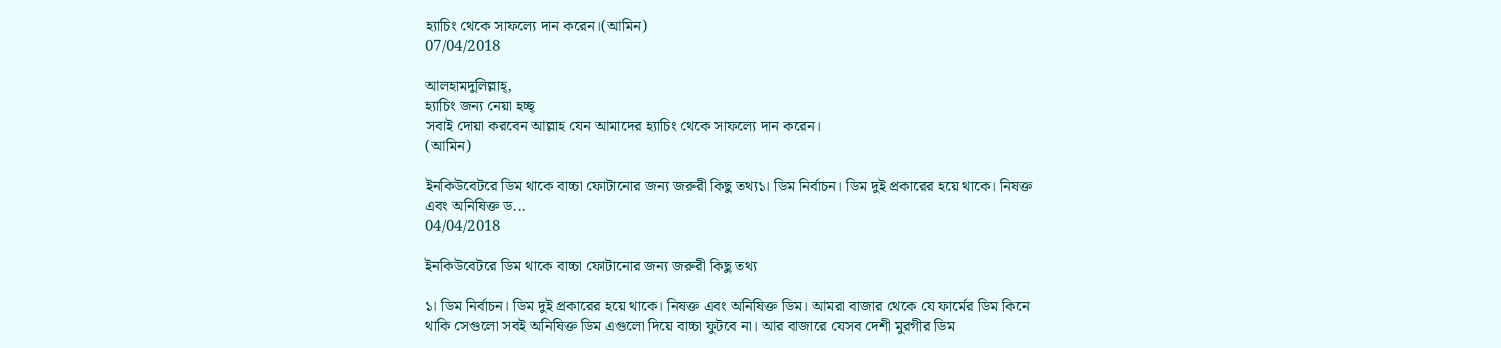হ্যাচিং থেকে সাফল্যে দান করেন।(আমিন)
07/04/2018

আলহামদুলিল্লাহ্‌,
হ্যাচিং জন্য নেয়া হচ্ছ্‌
সবাই দোয়া করবেন আল্লাহ যেন আমাদের হ্যাচিং থেকে সাফল্যে দান করেন।
(আমিন)

ইনকিউবেটরে ডিম থাকে বাচ্চা ফোটানোর জন্য জরুরী কিছু তথ্য১। ডিম নির্বাচন। ডিম দুই প্রকারের হয়ে থাকে। নিষক্ত এবং অনিষিক্ত ড...
04/04/2018

ইনকিউবেটরে ডিম থাকে বাচ্চা ফোটানোর জন্য জরুরী কিছু তথ্য

১। ডিম নির্বাচন। ডিম দুই প্রকারের হয়ে থাকে। নিষক্ত এবং অনিষিক্ত ডিম। আমরা বাজার থেকে যে ফার্মের ডিম কিনে থাকি সেগুলো সবই অনিষিক্ত ডিম এগুলো দিয়ে বাচ্চা ফুটবে না। আর বাজারে যেসব দেশী মুরগীর ডিম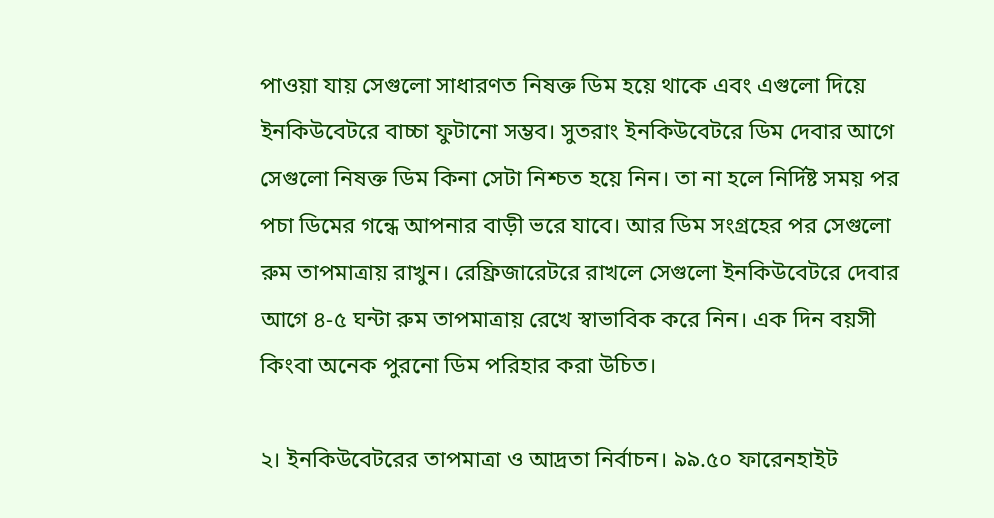পাওয়া যায় সেগুলো সাধারণত নিষক্ত ডিম হয়ে থাকে এবং এগুলো দিয়ে ইনকিউবেটরে বাচ্চা ফুটানো সম্ভব। সুতরাং ইনকিউবেটরে ডিম দেবার আগে সেগুলো নিষক্ত ডিম কিনা সেটা নিশ্চত হয়ে নিন। তা না হলে নির্দিষ্ট সময় পর পচা ডিমের গন্ধে আপনার বাড়ী ভরে যাবে। আর ডিম সংগ্রহের পর সেগুলো রুম তাপমাত্রায় রাখুন। রেফ্রিজারেটরে রাখলে সেগুলো ইনকিউবেটরে দেবার আগে ৪-৫ ঘন্টা রুম তাপমাত্রায় রেখে স্বাভাবিক করে নিন। এক দিন বয়সী কিংবা অনেক পুরনো ডিম পরিহার করা উচিত।

২। ইনকিউবেটরের তাপমাত্রা ও আদ্রতা নির্বাচন। ৯৯.৫০ ফারেনহাইট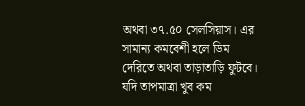অথবা ৩৭.৫০ সেলসিয়াস। এর সামান্য কমবেশী হলে ডিম দেরিতে অথবা তাড়াতাড়ি ফুটবে। যদি তাপমাত্রা খুব কম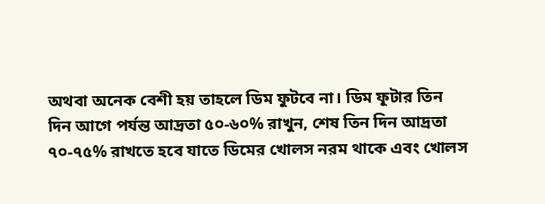অথবা অনেক বেশী হয় তাহলে ডিম ফুটবে না। ডিম ফূটার তিন দিন আগে পর্যন্ত আদ্রতা ৫০-৬০% রাখুন, শেষ তিন দিন আদ্রতা ৭০-৭৫% রাখতে হবে যাতে ডিমের খোলস নরম থাকে এবং খোলস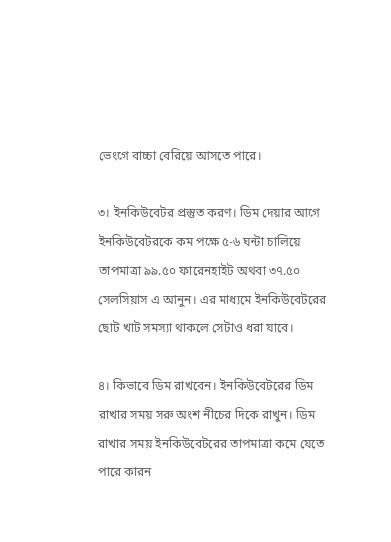ভেংগে বাচ্চা বেরিয়ে আসতে পারে।

৩। ইনকিউবেটর প্রস্তুত করণ। ডিম দেয়ার আগে ইনকিউবেটরকে কম পক্ষে ৫-৬ ঘন্টা চালিয়ে তাপমাত্রা ৯৯.৫০ ফারেনহাইট অথবা ৩৭.৫০ সেলসিয়াস এ আনুন। এর মাধ্যমে ইনকিউবেটরের ছোট খাট সমস্যা থাকলে সেটাও ধরা যাবে।

৪। কিভাবে ডিম রাখবেন। ইনকিউবেটরের ডিম রাখার সময় সরু অংশ নীচের দিকে রাখুন। ডিম রাখার সময় ইনকিউবেটরের তাপমাত্রা কমে যেতে পারে কারন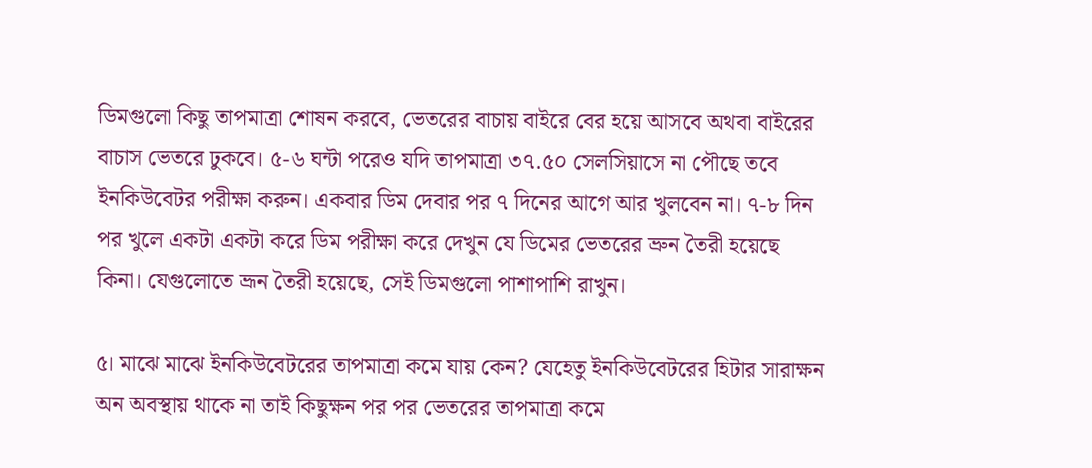ডিমগুলো কিছু তাপমাত্রা শোষন করবে, ভেতরের বাচায় বাইরে বের হয়ে আসবে অথবা বাইরের বাচাস ভেতরে ঢুকবে। ৫-৬ ঘন্টা পরেও যদি তাপমাত্রা ৩৭.৫০ সেলসিয়াসে না পৌছে তবে ইনকিউবেটর পরীক্ষা করুন। একবার ডিম দেবার পর ৭ দিনের আগে আর খুলবেন না। ৭-৮ দিন পর খুলে একটা একটা করে ডিম পরীক্ষা করে দেখুন যে ডিমের ভেতরের ভ্রুন তৈরী হয়েছে কিনা। যেগুলোতে ভ্রূন তৈরী হয়েছে, সেই ডিমগুলো পাশাপাশি রাখুন।

৫। মাঝে মাঝে ইনকিউবেটরের তাপমাত্রা কমে যায় কেন? যেহেতু ইনকিউবেটরের হিটার সারাক্ষন অন অবস্থায় থাকে না তাই কিছুক্ষন পর পর ভেতরের তাপমাত্রা কমে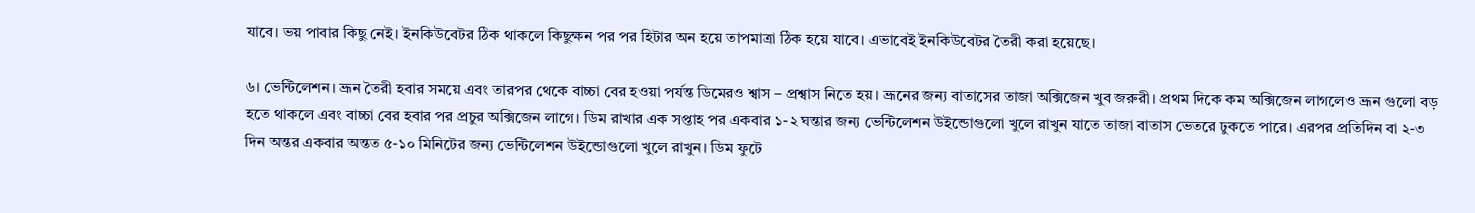যাবে। ভয় পাবার কিছু নেই। ইনকিউবেটর ঠিক থাকলে কিছুক্ষন পর পর হিটার অন হয়ে তাপমাত্রা ঠিক হয়ে যাবে। এভাবেই ইনকিউবেটর তৈরী করা হয়েছে।

৬। ভেন্টিলেশন। ভ্রূন তৈরী হবার সময়ে এবং তারপর থেকে বাচ্চা বের হওয়া পর্যন্ত ডিমেরও শ্বাস – প্রশ্বাস নিতে হয়। ভ্রূনের জন্য বাতাসের তাজা অক্সিজেন খুব জরুরী। প্রথম দিকে কম অক্সিজেন লাগলেও ভ্রূন গুলো বড় হতে থাকলে এবং বাচ্চা বের হবার পর প্রচুর অক্সিজেন লাগে। ডিম রাখার এক সপ্তাহ পর একবার ১-২ ঘন্তার জন্য ভেন্টিলেশন উইন্ডোগুলো খুলে রাখুন যাতে তাজা বাতাস ভেতরে ঢুকতে পারে। এরপর প্রতিদিন বা ২-৩ দিন অন্তর একবার অন্তত ৫-১০ মিনিটের জন্য ভেন্টিলেশন উইন্ডোগুলো খুলে রাখুন। ডিম ফুটে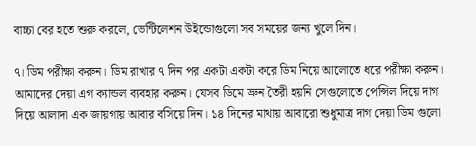বাচ্চা বের হতে শুরু করলে, ভেন্টিলেশন উইন্ডোগুলো সব সময়ের জন্য খুলে দিন।

৭। ডিম পরীক্ষা করুন। ডিম রাখার ৭ দিন পর একটা একটা করে ডিম নিয়ে আলোতে ধরে পরীক্ষা করুন। আমাদের দেয়া এগ ক্যান্ডল ব্যবহার করুন। যেসব ডিমে ভ্রুন তৈরী হয়নি সেগুলোতে পেন্সিল দিয়ে দাগ দিয়ে আলাদা এক জায়গায় আবার বসিয়ে দিন। ১৪ দিনের মাথায় আবারো শুধুমাত্র দাগ দেয়া ডিম গুলো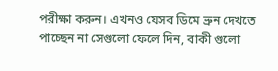পরীক্ষা করুন। এখনও যেসব ডিমে ভ্রুন দেখতে পাচ্ছেন না সেগুলো ফেলে দিন, বাকী গুলো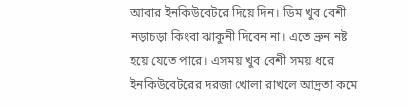আবার ইনকিউবেটরে দিয়ে দিন। ডিম খুব বেশী নড়াচড়া কিংবা ঝাকুনী দিবেন না। এতে ভ্রুন নষ্ট হয়ে যেতে পারে। এসময় খুব বেশী সময় ধরে ইনকিউবেটরের দরজা খোলা রাখলে আদ্রতা কমে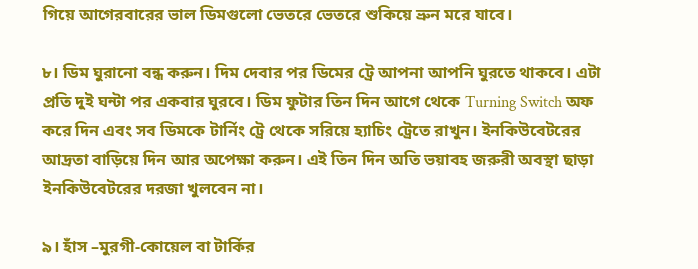গিয়ে আগেরবারের ভাল ডিমগুলো ভেতরে ভেতরে শুকিয়ে ভ্রুন মরে যাবে।

৮। ডিম ঘুরানো বন্ধ করুন। দিম দেবার পর ডিমের ট্রে আপনা আপনি ঘুরতে থাকবে। এটা প্রতি দুই ঘন্টা পর একবার ঘুরবে। ডিম ফুটার তিন দিন আগে থেকে Turning Switch অফ করে দিন এবং সব ডিমকে টার্নিং ট্রে থেকে সরিয়ে হ্যাচিং ট্রেতে রাখুন। ইনকিউবেটরের আদ্রতা বাড়িয়ে দিন আর অপেক্ষা করুন। এই তিন দিন অতি ভয়াবহ জরুরী অবস্থা ছাড়া ইনকিউবেটরের দরজা খুলবেন না।

৯। হাঁস –মুরগী-কোয়েল বা টার্কির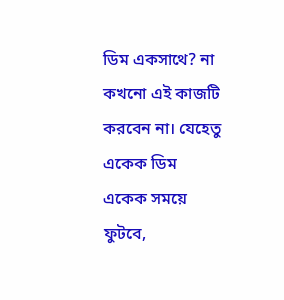ডিম একসাথে? না কখনো এই কাজটি করবেন না। যেহেতু একেক ডিম একেক সময়ে ফুটবে,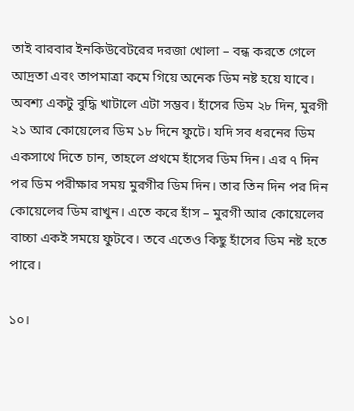তাই বারবার ইনকিউবেটরের দরজা খোলা – বন্ধ করতে গেলে আদ্রতা এবং তাপমাত্রা কমে গিয়ে অনেক ডিম নষ্ট হয়ে যাবে। অবশ্য একটু বুদ্ধি খাটালে এটা সম্ভব। হাঁসের ডিম ২৮ দিন, মুরগী ২১ আর কোয়েলের ডিম ১৮ দিনে ফুটে। যদি সব ধরনের ডিম একসাথে দিতে চান, তাহলে প্রথমে হাঁসের ডিম দিন। এর ৭ দিন পর ডিম পরীক্ষার সময় মুরগীর ডিম দিন। তার তিন দিন পর দিন কোয়েলের ডিম রাখুন। এতে করে হাঁস – মুরগী আর কোয়েলের বাচ্চা একই সময়ে ফুটবে। তবে এতেও কিছু হাঁসের ডিম নষ্ট হতে পারে।

১০।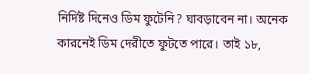নির্দিষ্ট দিনেও ডিম ফুটেনি? ঘাবড়াবেন না। অনেক কারনেই ডিম দেরীতে ফুটতে পারে। তাই ১৮,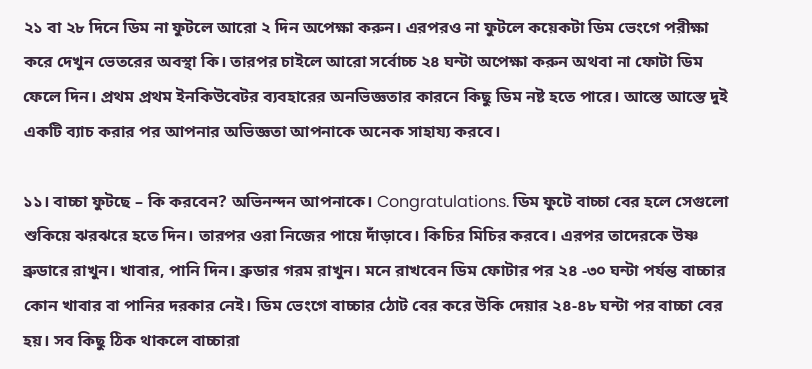২১ বা ২৮ দিনে ডিম না ফুটলে আরো ২ দিন অপেক্ষা করুন। এরপরও না ফুটলে কয়েকটা ডিম ভেংগে পরীক্ষা করে দেখুন ভেতরের অবস্থা কি। তারপর চাইলে আরো সর্বোচ্চ ২৪ ঘন্টা অপেক্ষা করুন অথবা না ফোটা ডিম ফেলে দিন। প্রথম প্রথম ইনকিউবেটর ব্যবহারের অনভিজ্ঞতার কারনে কিছু ডিম নষ্ট হতে পারে। আস্তে আস্তে দুই একটি ব্যাচ করার পর আপনার অভিজ্ঞতা আপনাকে অনেক সাহায্য করবে।

১১। বাচ্চা ফুটছে – কি করবেন? অভিনন্দন আপনাকে। Congratulations. ডিম ফুটে বাচ্চা বের হলে সেগুলো শুকিয়ে ঝরঝরে হতে দিন। তারপর ওরা নিজের পায়ে দাঁড়াবে। কিচির মিচির করবে। এরপর তাদেরকে উষ্ণ ব্রুডারে রাখুন। খাবার, পানি দিন। ব্রুডার গরম রাখুন। মনে রাখবেন ডিম ফোটার পর ২৪ -৩০ ঘন্টা পর্যন্ত বাচ্চার কোন খাবার বা পানির দরকার নেই। ডিম ভেংগে বাচ্চার ঠোট বের করে উকি দেয়ার ২৪-৪৮ ঘন্টা পর বাচ্চা বের হয়। সব কিছু ঠিক থাকলে বাচ্চারা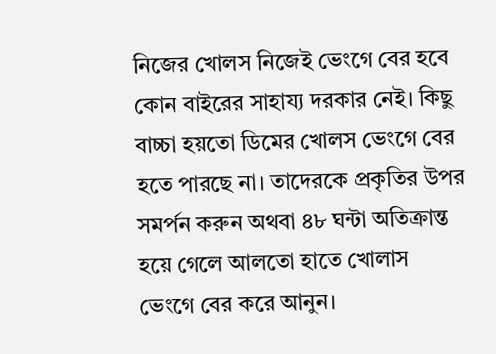নিজের খোলস নিজেই ভেংগে বের হবে কোন বাইরের সাহায্য দরকার নেই। কিছু বাচ্চা হয়তো ডিমের খোলস ভেংগে বের হতে পারছে না। তাদেরকে প্রকৃতির উপর সমর্পন করুন অথবা ৪৮ ঘন্টা অতিক্রান্ত হয়ে গেলে আলতো হাতে খোলাস ভেংগে বের করে আনুন।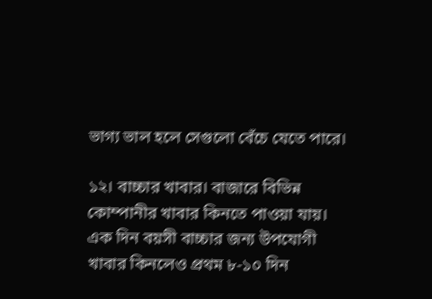ভাগ্য ভাল হলে সেগুলো বেঁচে যেতে পারে।

১২। বাচ্চার খাবার। বাজারে বিভিন্ন কোম্পানীর খাবার কিনতে পাওয়া যায়। এক দিন বয়সী বাচ্চার জন্য উপযোগী খাবার কিনলেও প্রথম ৮-১০ দিন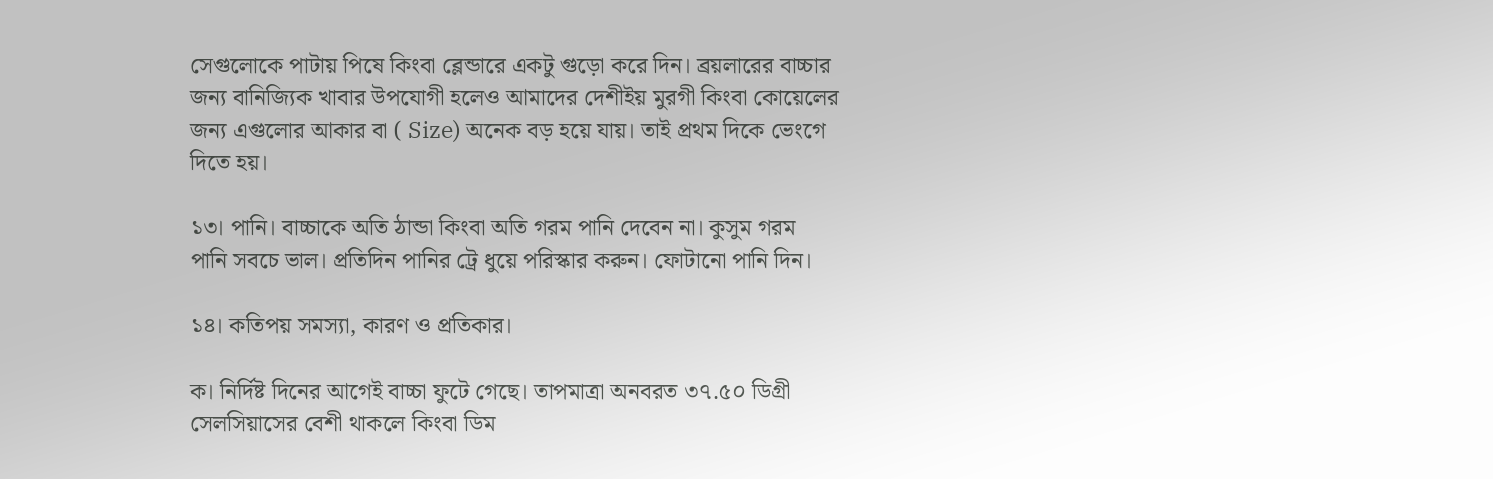সেগুলোকে পাটায় পিষে কিংবা ব্লেন্ডারে একটু গুড়ো করে দিন। ব্রয়লারের বাচ্চার জন্য বানিজ্যিক খাবার উপযোগী হলেও আমাদের দেশীইয় মুরগী কিংবা কোয়েলের জন্য এগুলোর আকার বা ( Size) অনেক বড় হয়ে যায়। তাই প্রথম দিকে ভেংগে দিতে হয়।

১৩। পানি। বাচ্চাকে অতি ঠান্ডা কিংবা অতি গরম পানি দেবেন না। কুসুম গরম পানি সবচে ভাল। প্রতিদিন পানির ট্রে ধুয়ে পরিস্কার করুন। ফোটানো পানি দিন।

১৪। কতিপয় সমস্যা, কারণ ও প্রতিকার।

ক। নির্দিষ্ট দিনের আগেই বাচ্চা ফুটে গেছে। তাপমাত্রা অনবরত ৩৭.৫০ ডিগ্রী সেলসিয়াসের বেশী থাকলে কিংবা ডিম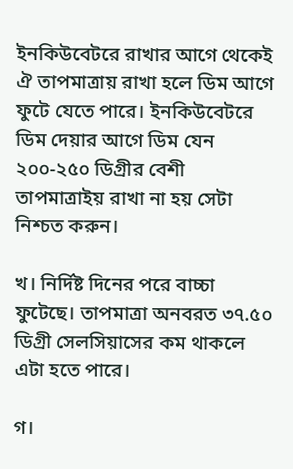ইনকিউবেটরে রাখার আগে থেকেই ঐ তাপমাত্রায় রাখা হলে ডিম আগে ফুটে যেতে পারে। ইনকিউবেটরে ডিম দেয়ার আগে ডিম যেন ২০০-২৫০ ডিগ্রীর বেশী তাপমাত্রাইয় রাখা না হয় সেটা নিশ্চত করুন।

খ। নির্দিষ্ট দিনের পরে বাচ্চা ফুটেছে। তাপমাত্রা অনবরত ৩৭.৫০ ডিগ্রী সেলসিয়াসের কম থাকলে এটা হতে পারে।

গ।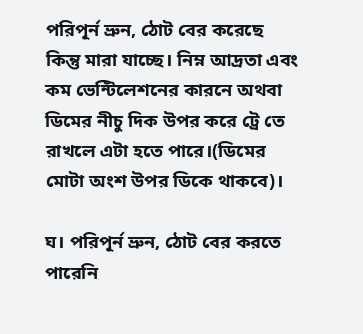পরিপূর্ন ভ্রুন, ঠোট বের করেছে কিন্তু মারা যাচ্ছে। নিম্ন আদ্রতা এবং কম ভেন্টিলেশনের কারনে অথবা ডিমের নীচু দিক উপর করে ট্রে তে রাখলে এটা হতে পারে।(ডিমের মোটা অংশ উপর ডিকে থাকবে)।

ঘ। পরিপূর্ন ভ্রুন, ঠোট বের করতে পারেনি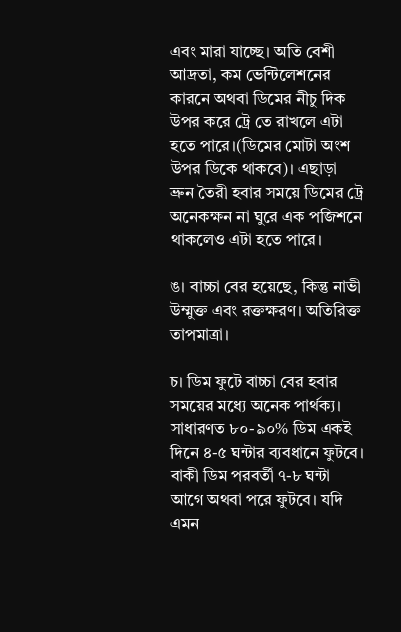এবং মারা যাচ্ছে। অতি বেশী আদ্রতা, কম ভেন্টিলেশনের কারনে অথবা ডিমের নীচু দিক উপর করে ট্রে তে রাখলে এটা হতে পারে।(ডিমের মোটা অংশ উপর ডিকে থাকবে)। এছাড়া ভ্রুন তৈরী হবার সময়ে ডিমের ট্রে অনেকক্ষন না ঘুরে এক পজিশনে থাকলেও এটা হতে পারে।

ঙ। বাচ্চা বের হয়েছে, কিন্তু নাভী উম্মুক্ত এবং রক্তক্ষরণ। অতিরিক্ত তাপমাত্রা।

চ। ডিম ফুটে বাচ্চা বের হবার সময়ের মধ্যে অনেক পার্থক্য। সাধারণত ৮০-৯০% ডিম একই দিনে ৪-৫ ঘন্টার ব্যবধানে ফুটবে। বাকী ডিম পরবর্তী ৭-৮ ঘন্টা আগে অথবা পরে ফুটবে। যদি এমন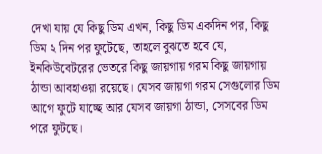দেখা যায় যে কিছু ডিম এখন, কিছু ডিম একদিন পর, কিছু ডিম ২ দিন পর ফুটেছে, তাহলে বুঝতে হবে যে, ইনকিউবেটরের ভেতরে কিছু জায়গায় গরম কিছু জায়গায় ঠান্ডা আবহাওয়া রয়েছে। যেসব জায়গা গরম সেগুলোর ডিম আগে ফুটে যাচ্ছে আর যেসব জায়গা ঠান্ডা, সেসবের ডিম পরে ফুটছে।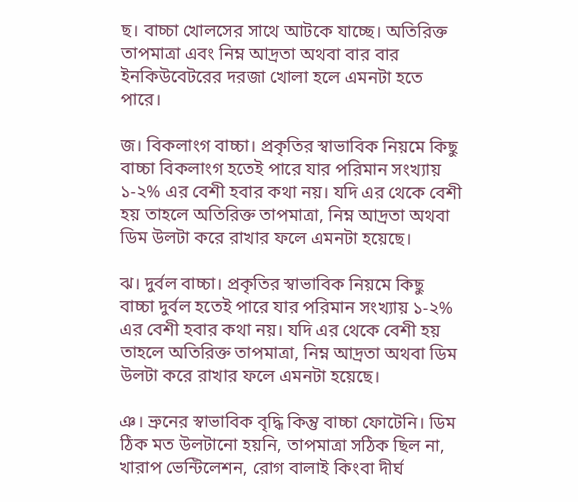ছ। বাচ্চা খোলসের সাথে আটকে যাচ্ছে। অতিরিক্ত তাপমাত্রা এবং নিম্ন আদ্রতা অথবা বার বার ইনকিউবেটরের দরজা খোলা হলে এমনটা হতে পারে।

জ। বিকলাংগ বাচ্চা। প্রকৃতির স্বাভাবিক নিয়মে কিছু বাচ্চা বিকলাংগ হতেই পারে যার পরিমান সংখ্যায় ১-২% এর বেশী হবার কথা নয়। যদি এর থেকে বেশী হয় তাহলে অতিরিক্ত তাপমাত্রা, নিম্ন আদ্রতা অথবা ডিম উলটা করে রাখার ফলে এমনটা হয়েছে।

ঝ। দুর্বল বাচ্চা। প্রকৃতির স্বাভাবিক নিয়মে কিছু বাচ্চা দুর্বল হতেই পারে যার পরিমান সংখ্যায় ১-২% এর বেশী হবার কথা নয়। যদি এর থেকে বেশী হয় তাহলে অতিরিক্ত তাপমাত্রা, নিম্ন আদ্রতা অথবা ডিম উলটা করে রাখার ফলে এমনটা হয়েছে।

ঞ। ভ্রুনের স্বাভাবিক বৃদ্ধি কিন্তু বাচ্চা ফোটেনি। ডিম ঠিক মত উলটানো হয়নি, তাপমাত্রা সঠিক ছিল না, খারাপ ভেন্টিলেশন, রোগ বালাই কিংবা দীর্ঘ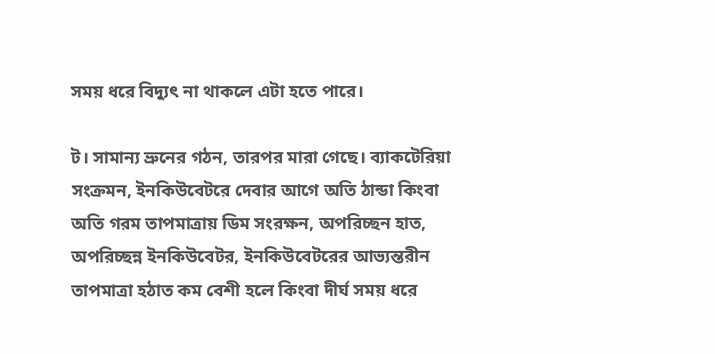সময় ধরে বিদ্যুৎ না থাকলে এটা হতে পারে।

ট। সামান্য ভ্রুনের গঠন, তারপর মারা গেছে। ব্যাকটেরিয়া সংক্রমন, ইনকিউবেটরে দেবার আগে অতি ঠান্ডা কিংবা অতি গরম তাপমাত্রায় ডিম সংরক্ষন, অপরিচ্ছন হাত, অপরিচ্ছন্ন ইনকিউবেটর, ইনকিউবেটরের আভ্যন্তরীন তাপমাত্রা হঠাত কম বেশী হলে কিংবা দীর্ঘ সময় ধরে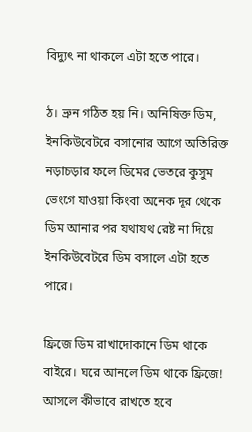বিদ্যুৎ না থাকলে এটা হতে পারে।

ঠ। ভ্রুন গঠিত হয় নি। অনিষিক্ত ডিম, ইনকিউবেটরে বসানোর আগে অতিরিক্ত নড়াচড়ার ফলে ডিমের ভেতরে কুসুম ভেংগে যাওয়া কিংবা অনেক দূর থেকে ডিম আনার পর যথাযথ রেষ্ট না দিয়ে ইনকিউবেটরে ডিম বসালে এটা হতে পারে।

ফ্রিজে ডিম রাখাদোকানে ডিম থাকে বাইরে। ঘরে আনলে ডিম থাকে ফ্রিজে! আসলে কীভাবে রাখতে হবে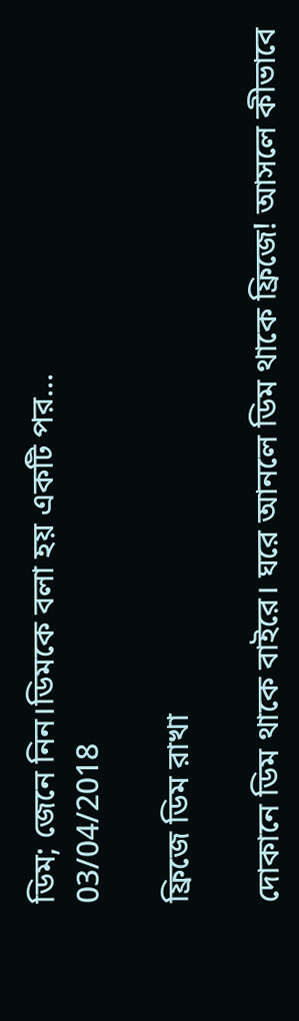ডিম; জেনে নিন।ডিমকে বলা হয় একটি পর...
03/04/2018

ফ্রিজে ডিম রাখা

দোকানে ডিম থাকে বাইরে। ঘরে আনলে ডিম থাকে ফ্রিজে! আসলে কীভাবে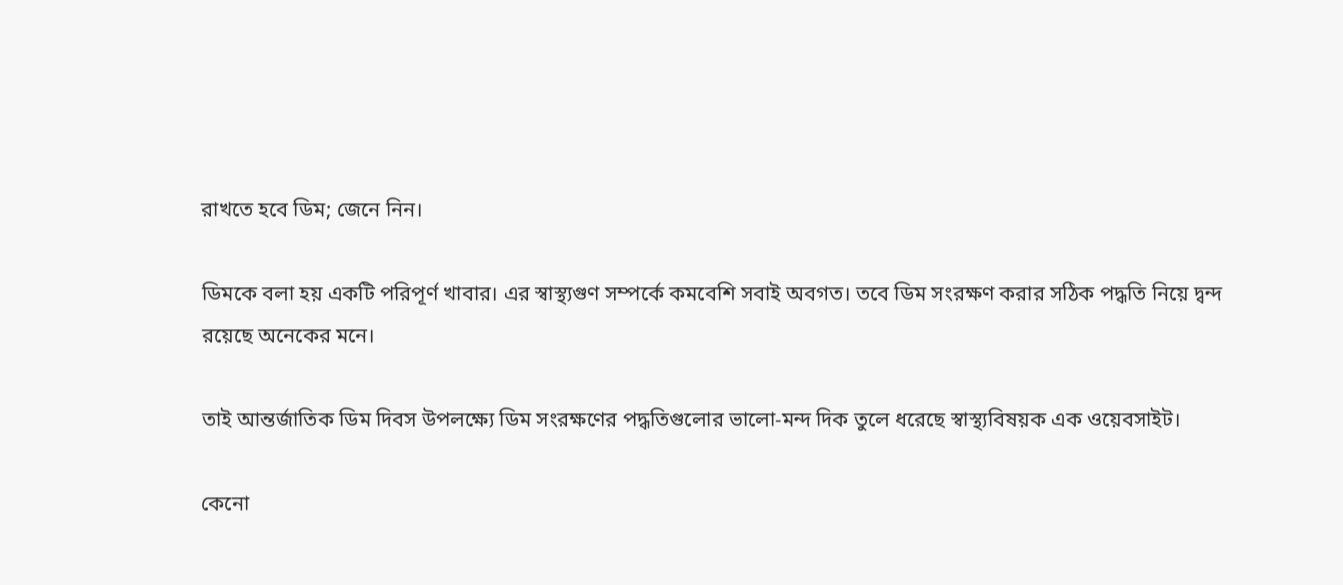রাখতে হবে ডিম; জেনে নিন।

ডিমকে বলা হয় একটি পরিপূর্ণ খাবার। এর স্বাস্থ্যগুণ সম্পর্কে কমবেশি সবাই অবগত। তবে ডিম সংরক্ষণ করার সঠিক পদ্ধতি নিয়ে দ্বন্দ রয়েছে অনেকের মনে।

তাই আন্তর্জাতিক ডিম দিবস উপলক্ষ্যে ডিম সংরক্ষণের পদ্ধতিগুলোর ভালো-মন্দ দিক তুলে ধরেছে স্বাস্থ্যবিষয়ক এক ওয়েবসাইট।

কেনো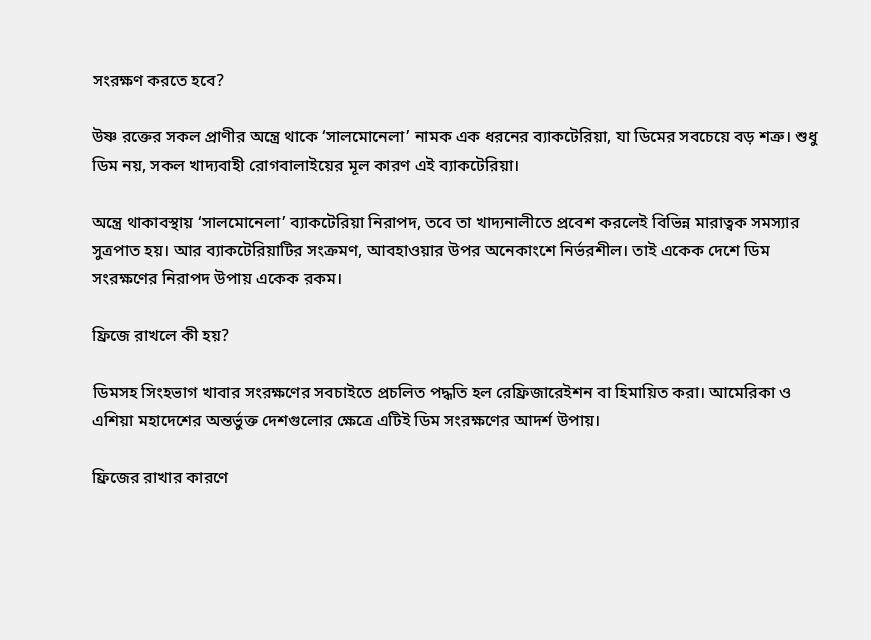সংরক্ষণ করতে হবে?

উষ্ণ রক্তের সকল প্রাণীর অন্ত্রে থাকে ‘সালমোনেলা’ নামক এক ধরনের ব্যাকটেরিয়া, যা ডিমের সবচেয়ে বড় শত্রু। শুধু ডিম নয়, সকল খাদ্যবাহী রোগবালাইয়ের মূল কারণ এই ব্যাকটেরিয়া।

অন্ত্রে থাকাবস্থায় ‘সালমোনেলা’ ব্যাকটেরিয়া নিরাপদ, তবে তা খাদ্যনালীতে প্রবেশ করলেই বিভিন্ন মারাত্বক সমস্যার সুত্রপাত হয়। আর ব্যাকটেরিয়াটির সংক্রমণ, আবহাওয়ার উপর অনেকাংশে নির্ভরশীল। তাই একেক দেশে ডিম সংরক্ষণের নিরাপদ উপায় একেক রকম।

ফ্রিজে রাখলে কী হয়?

ডিমসহ সিংহভাগ খাবার সংরক্ষণের সবচাইতে প্রচলিত পদ্ধতি হল রেফ্রিজারেইশন বা হিমায়িত করা। আমেরিকা ও এশিয়া মহাদেশের অন্তর্ভুক্ত দেশগুলোর ক্ষেত্রে এটিই ডিম সংরক্ষণের আদর্শ উপায়।

ফ্রিজের রাখার কারণে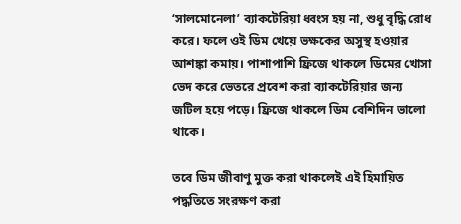‘সালমোনেলা’ ব্যাকটেরিয়া ধ্বংস হয় না, শুধু বৃদ্ধি রোধ করে। ফলে ওই ডিম খেয়ে ভক্ষকের অসুস্থ হওয়ার আশঙ্কা কমায়। পাশাপাশি ফ্রিজে থাকলে ডিমের খোসা ভেদ করে ভেতরে প্রবেশ করা ব্যাকটেরিয়ার জন্য জটিল হয়ে পড়ে। ফ্রিজে থাকলে ডিম বেশিদিন ভালো থাকে।

তবে ডিম জীবাণু মুক্ত করা থাকলেই এই হিমায়িত পদ্ধতিতে সংরক্ষণ করা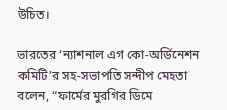উচিত।

ভারতের ‘ন্যাশনাল এগ কো-অর্ডিনেশন কমিটি’র সহ-সভাপতি সন্দীপ মেহতা বলেন, “ফার্মের মুরগির ডিমে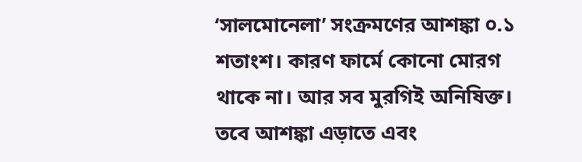‘সালমোনেলা’ সংক্রমণের আশঙ্কা ০.১ শতাংশ। কারণ ফার্মে কোনো মোরগ থাকে না। আর সব মুরগিই অনিষিক্ত। তবে আশঙ্কা এড়াতে এবং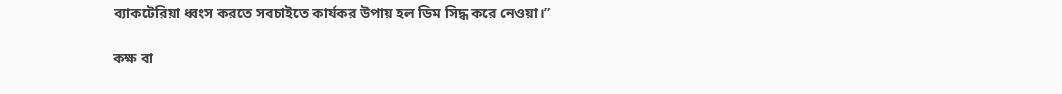ব্যাকটেরিয়া ধ্বংস করতে সবচাইতে কার্যকর উপায় হল ডিম সিদ্ধ করে নেওয়া।”

কক্ষ বা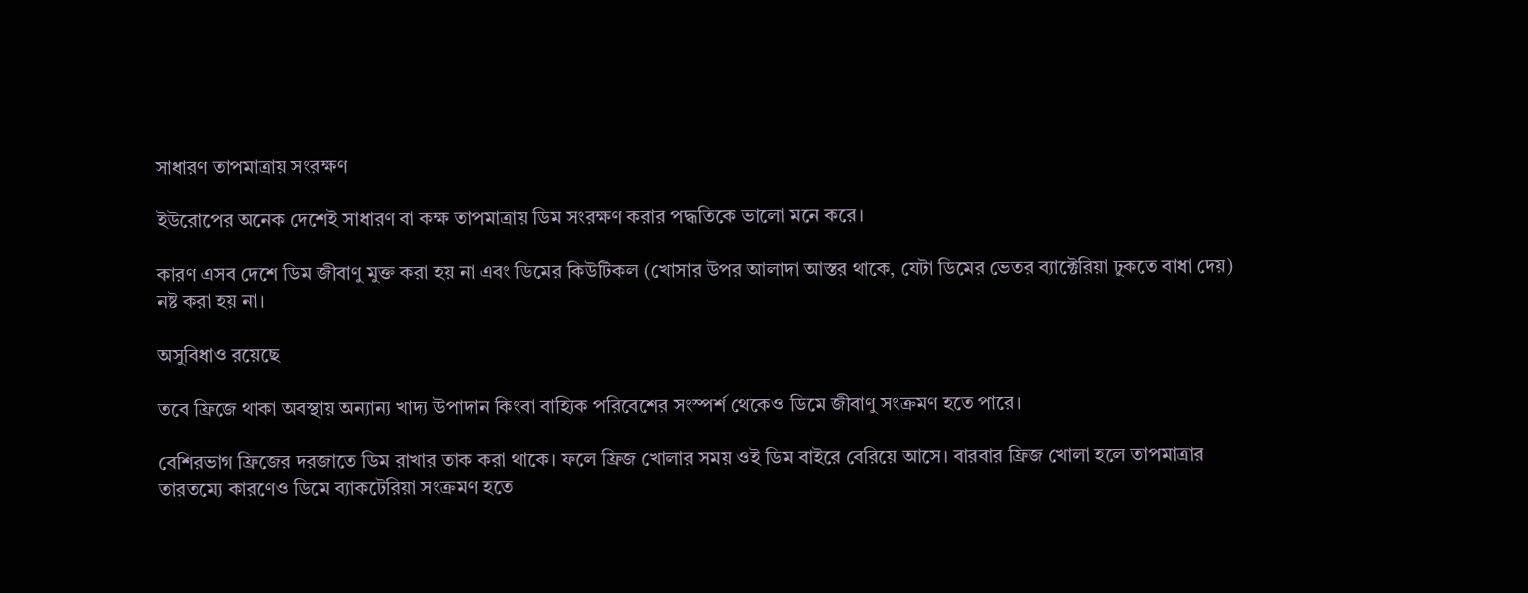সাধারণ তাপমাত্রায় সংরক্ষণ

ইউরোপের অনেক দেশেই সাধারণ বা কক্ষ তাপমাত্রায় ডিম সংরক্ষণ করার পদ্ধতিকে ভালো মনে করে।

কারণ এসব দেশে ডিম জীবাণু মুক্ত করা হয় না এবং ডিমের কিউটিকল (খোসার উপর আলাদা আস্তর থাকে, যেটা ডিমের ভেতর ব্যাক্টেরিয়া ঢুকতে বাধা দেয়) নষ্ট করা হয় না।

অসুবিধাও রয়েছে

তবে ফ্রিজে থাকা অবস্থায় অন্যান্য খাদ্য উপাদান কিংবা বাহ্যিক পরিবেশের সংস্পর্শ থেকেও ডিমে জীবাণু সংক্রমণ হতে পারে।

বেশিরভাগ ফ্রিজের দরজাতে ডিম রাখার তাক করা থাকে। ফলে ফ্রিজ খোলার সময় ওই ডিম বাইরে বেরিয়ে আসে। বারবার ফ্রিজ খোলা হলে তাপমাত্রার তারতম্যে কারণেও ডিমে ব্যাকটেরিয়া সংক্রমণ হতে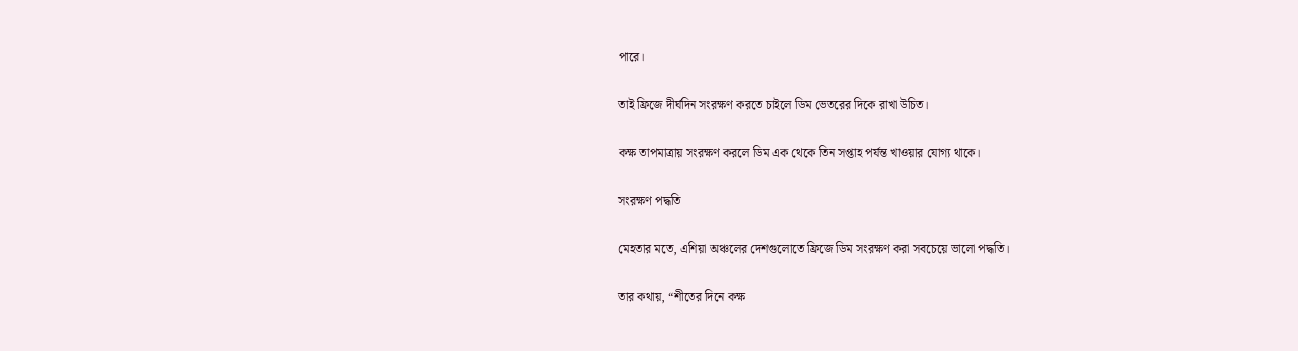পারে।

তাই ফ্রিজে দীর্ঘদিন সংরক্ষণ করতে চাইলে ডিম ভেতরের দিকে রাখা উচিত।

কক্ষ তাপমাত্রায় সংরক্ষণ করলে ডিম এক থেকে তিন সপ্তাহ পর্যন্ত খাওয়ার যোগ্য থাকে।

সংরক্ষণ পদ্ধতি

মেহতার মতে, এশিয়া অঞ্চলের দেশগুলোতে ফ্রিজে ডিম সংরক্ষণ করা সবচেয়ে ভালো পদ্ধতি।

তার কথায়, “শীতের দিনে কক্ষ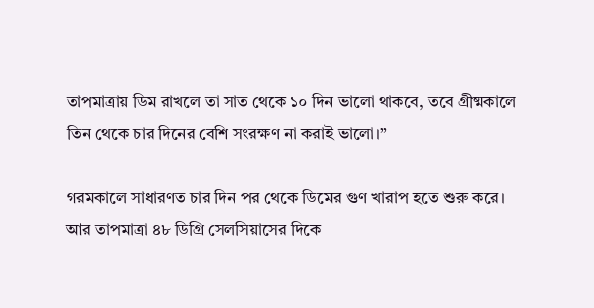তাপমাত্রায় ডিম রাখলে তা সাত থেকে ১০ দিন ভালো থাকবে, তবে গ্রীষ্মকালে তিন থেকে চার দিনের বেশি সংরক্ষণ না করাই ভালো।”

গরমকালে সাধারণত চার দিন পর থেকে ডিমের গুণ খারাপ হতে শুরু করে। আর তাপমাত্রা ৪৮ ডিগ্রি সেলসিয়াসের দিকে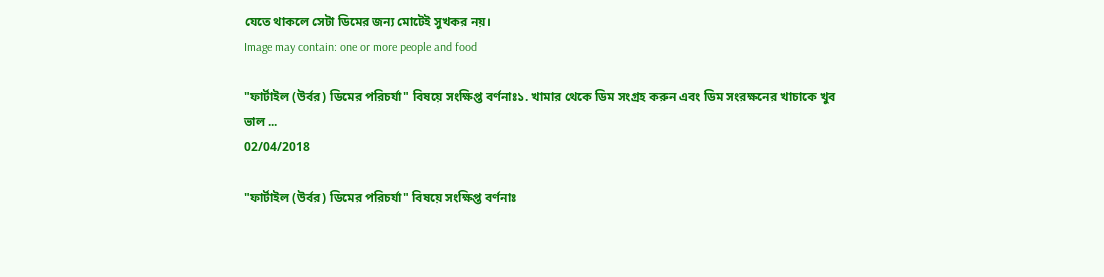যেতে থাকলে সেটা ডিমের জন্য মোটেই সুখকর নয়।
Image may contain: one or more people and food

"ফার্টাইল (উর্বর) ডিমের পরিচর্যা" বিষয়ে সংক্ষিপ্ত বর্ণনাঃ১. খামার থেকে ডিম সংগ্রহ করুন এবং ডিম সংরক্ষনের খাচাকে খুব ভাল ...
02/04/2018

"ফার্টাইল (উর্বর) ডিমের পরিচর্যা" বিষয়ে সংক্ষিপ্ত বর্ণনাঃ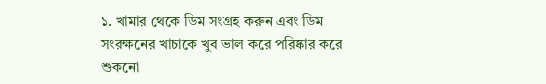১. খামার থেকে ডিম সংগ্রহ করুন এবং ডিম সংরক্ষনের খাচাকে খুব ভাল করে পরিষ্কার করে শুকনো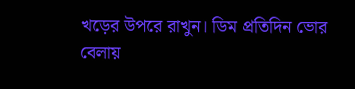খড়ের উপরে রাখুন। ডিম প্রতিদিন ভোর বেলায়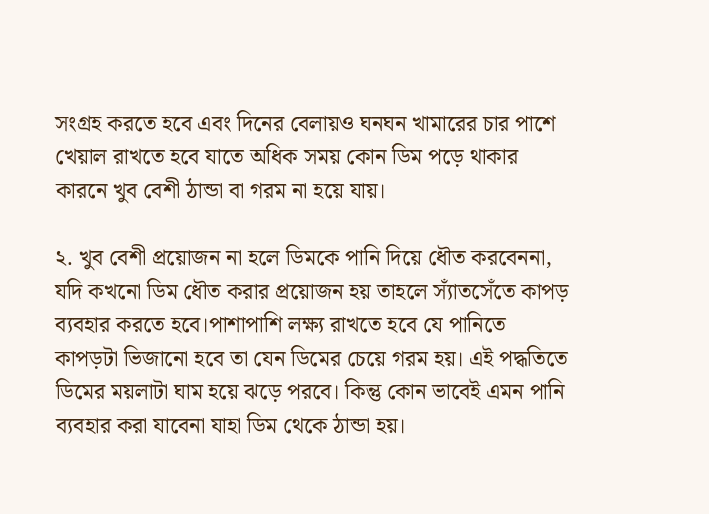সংগ্রহ করতে হবে এবং দিনের বেলায়ও ঘনঘন খামারের চার পাশে খেয়াল রাখতে হবে যাতে অধিক সময় কোন ডিম পড়ে থাকার কারনে খুব বেশী ঠান্ডা বা গরম না হয়ে যায়।

২. খুব বেশী প্রয়োজন না হলে ডিমকে পানি দিয়ে ধৌত করবেননা, যদি কখনো ডিম ধৌত করার প্রয়োজন হয় তাহলে স্যাঁতসেঁতে কাপড় ব্যবহার করতে হবে।পাশাপাশি লক্ষ্য রাখতে হবে যে পানিতে কাপড়টা ভিজানো হবে তা যেন ডিমের চেয়ে গরম হয়। এই পদ্ধতিতে ডিমের ময়লাটা ঘাম হয়ে ঝড়ে পরবে। কিন্তু কোন ভাবেই এমন পানি ব্যবহার করা যাবেনা যাহা ডিম থেকে ঠান্ডা হয়।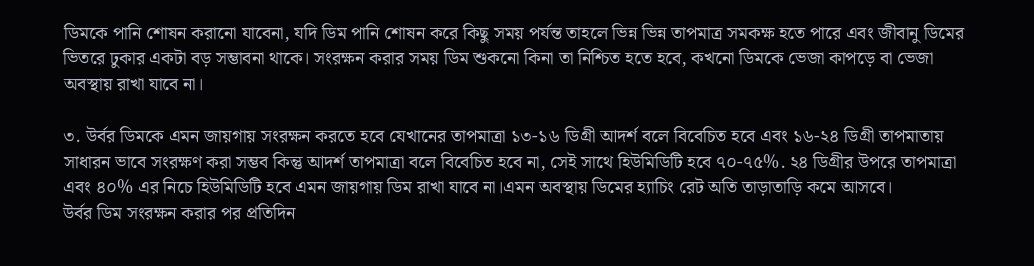ডিমকে পানি শোষন করানো যাবেনা, যদি ডিম পানি শোষন করে কিছু সময় পর্যন্ত তাহলে ভিন্ন ভিন্ন তাপমাত্র সমকক্ষ হতে পারে এবং জীবানু ডিমের ভিতরে ঢুকার একটা বড় সম্ভাবনা থাকে। সংরক্ষন করার সময় ডিম শুকনো কিনা তা নিশ্চিত হতে হবে, কখনো ডিমকে ভেজা কাপড়ে বা ভেজা অবস্থায় রাখা যাবে না।

৩. উর্বর ডিমকে এমন জায়গায় সংরক্ষন করতে হবে যেখানের তাপমাত্রা ১৩-১৬ ডিগ্রী আদর্শ বলে বিবেচিত হবে এবং ১৬-২৪ ডিগ্রী তাপমাতায় সাধারন ভাবে সংরক্ষণ করা সম্ভব কিন্তু আদর্শ তাপমাত্রা বলে বিবেচিত হবে না, সেই সাথে হিউমিডিটি হবে ৭০-৭৫%. ২৪ ডিগ্রীর উপরে তাপমাত্রা এবং ৪০% এর নিচে হিউমিডিটি হবে এমন জায়গায় ডিম রাখা যাবে না।এমন অবস্থায় ডিমের হ্যাচিং রেট অতি তাড়াতাড়ি কমে আসবে।
উর্বর ডিম সংরক্ষন করার পর প্রতিদিন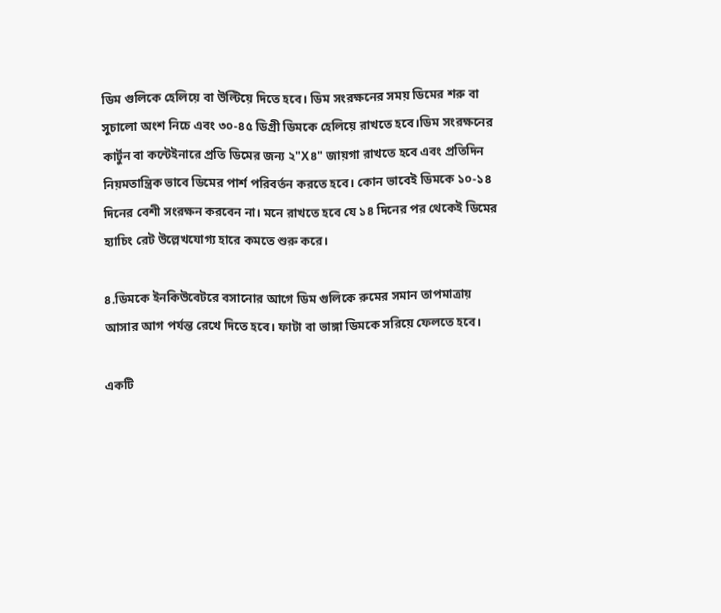ডিম গুলিকে হেলিয়ে বা উল্টিয়ে দিতে হবে। ডিম সংরক্ষনের সময় ডিমের শরু বা সুচালো অংশ নিচে এবং ৩০-৪৫ ডিগ্রী ডিমকে হেলিয়ে রাখতে হবে।ডিম সংরক্ষনের কার্টুন বা কন্টেইনারে প্রতি ডিমের জন্য ২"X৪" জায়গা রাখতে হবে এবং প্রতিদিন নিয়মতান্ত্রিক ভাবে ডিমের পার্শ পরিবর্তন করতে হবে। কোন ভাবেই ডিমকে ১০-১৪ দিনের বেশী সংরক্ষন করবেন না। মনে রাখতে হবে যে ১৪ দিনের পর থেকেই ডিমের হ্যাচিং রেট উল্লেখযোগ্য হারে কমতে শুরু করে।

৪.ডিমকে ইনকিউবেটরে বসানোর আগে ডিম গুলিকে রুমের সমান তাপমাত্রায় আসার আগ পর্যন্ত রেখে দিতে হবে। ফাটা বা ভাঙ্গা ডিমকে সরিয়ে ফেলতে হবে।

একটি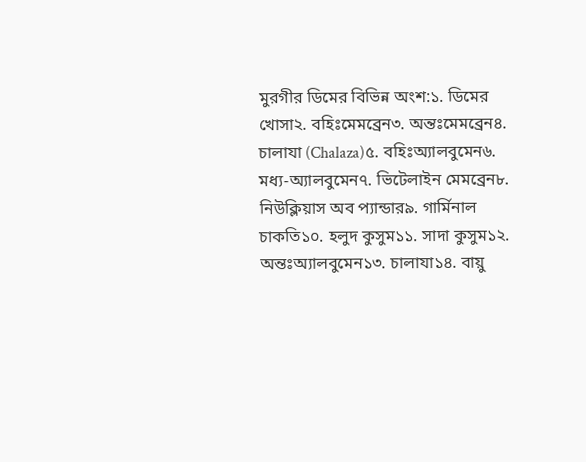মুরগীর ডিমের বিভিন্ন অংশ:১. ডিমের খোসা২. বহিঃমেমব্রেন৩. অন্তঃমেমব্রেন৪. চালাযা (Chalaza)৫. বহিঃঅ্যালবুমেন৬. মধ্য-অ্যালবুমেন৭. ভিটেলাইন মেমব্রেন৮. নিউক্লিয়াস অব প্যান্ডার৯. গার্মিনাল চাকতি১০. হলুদ কুসুম১১. সাদা কুসুম১২. অন্তঃঅ্যালবুমেন১৩. চালাযা১৪. বায়ু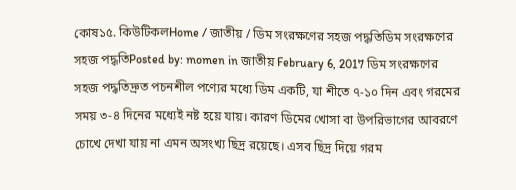কোষ১৫. কিউটিকলHome / জাতীয় / ডিম সংরক্ষণের সহজ পদ্ধতিডিম সংরক্ষণের সহজ পদ্ধতিPosted by: momen in জাতীয় February 6, 2017 ডিম সংরক্ষণের সহজ পদ্ধতিদ্রুত পচনশীল পণ্যের মধ্যে ডিম একটি, যা শীতে ৭-১০ দিন এবং গরমের সময় ৩-৪ দিনের মধ্যেই নষ্ট হয়ে যায়। কারণ ডিমের খোসা বা উপরিভাগের আবরণে চোখে দেখা যায় না এমন অসংখ্য ছিদ্র রয়েছে। এসব ছিদ্র দিয়ে গরম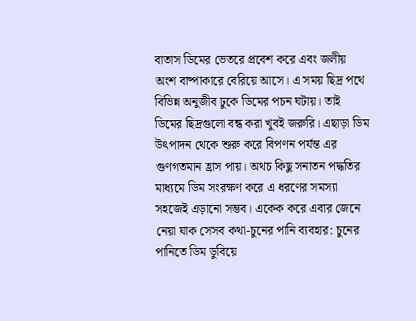বাতাস ডিমের ভেতরে প্রবেশ করে এবং জলীয় অংশ বাষ্পাকারে বেরিয়ে আসে। এ সময় ছিদ্র পথে বিভিন্ন অনুজীব ঢুকে ডিমের পচন ঘটায়। তাই ডিমের ছিদ্রগুলো বন্ধ করা খুবই জরুরি। এছাড়া ডিম উৎপাদন থেকে শুরু করে বিপণন পর্যন্ত এর গুণগতমান হ্রাস পায়। অথচ কিছু সনাতন পদ্ধতির মাধ্যমে ডিম সংরক্ষণ করে এ ধরণের সমস্যা সহজেই এড়ানো সম্ভব। একেক করে এবার জেনে নেয়া যাক সেসব কথা-চুনের পানি ব্যবহার: চুনের পানিতে ডিম ডুবিয়ে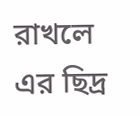রাখলে এর ছিদ্র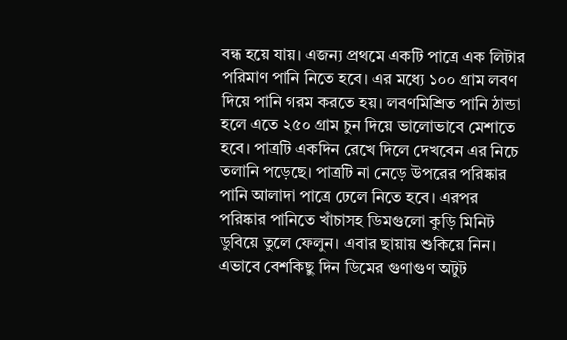বন্ধ হয়ে যায়। এজন্য প্রথমে একটি পাত্রে এক লিটার পরিমাণ পানি নিতে হবে। এর মধ্যে ১০০ গ্রাম লবণ দিয়ে পানি গরম করতে হয়। লবণমিশ্রিত পানি ঠান্ডা হলে এতে ২৫০ গ্রাম চুন দিয়ে ভালোভাবে মেশাতে হবে। পাত্রটি একদিন রেখে দিলে দেখবেন এর নিচে তলানি পড়েছে। পাত্রটি না নেড়ে উপরের পরিষ্কার পানি আলাদা পাত্রে ঢেলে নিতে হবে। এরপর পরিষ্কার পানিতে খাঁচাসহ ডিমগুলো কুড়ি মিনিট ডুবিয়ে তুলে ফেলুন। এবার ছায়ায় শুকিয়ে নিন। এভাবে বেশকিছু দিন ডিমের গুণাগুণ অটুট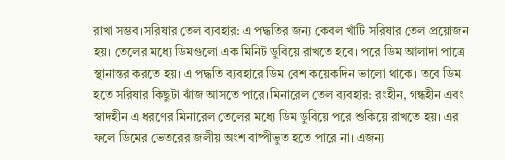রাখা সম্ভব।সরিষার তেল ব্যবহার: এ পদ্ধতির জন্য কেবল খাঁটি সরিষার তেল প্রয়োজন হয়। তেলের মধ্যে ডিমগুলো এক মিনিট ডুবিয়ে রাখতে হবে। পরে ডিম আলাদা পাত্রে স্থানান্তর করতে হয়। এ পদ্ধতি ব্যবহারে ডিম বেশ কয়েকদিন ভালো থাকে। তবে ডিম হতে সরিষার কিছুটা ঝাঁজ আসতে পারে।মিনারেল তেল ব্যবহার: রংহীন, গন্ধহীন এবং স্বাদহীন এ ধরণের মিনারেল তেলের মধ্যে ডিম ডুবিয়ে পরে শুকিয়ে রাখতে হয়। এর ফলে ডিমের ভেতরের জলীয় অংশ বাষ্পীভুত হতে পারে না। এজন্য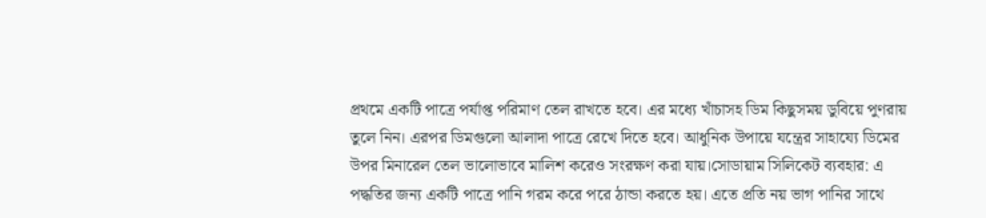প্রথমে একটি পাত্রে পর্যাপ্ত পরিমাণ তেল রাখতে হবে। এর মধ্যে খাঁচাসহ ডিম কিছুসময় ডুবিয়ে পুণরায় তুলে নিন। এরপর ডিমগুলো আলাদা পাত্রে রেখে দিতে হবে। আধুনিক উপায়ে যন্ত্রের সাহায্যে ডিমের উপর মিনারেল তেল ভালোভাবে মালিশ করেও সংরক্ষণ করা যায়।সোডায়াম সিলিকেট ব্যবহার: এ পদ্ধতির জন্য একটি পাত্রে পানি গরম করে পরে ঠান্ডা করতে হয়। এতে প্রতি নয় ভাগ পানির সাথে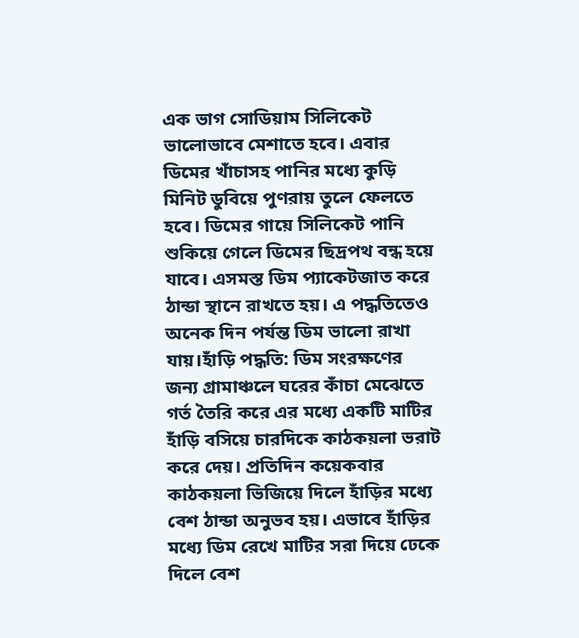এক ভাগ সোডিয়াম সিলিকেট ভালোভাবে মেশাতে হবে। এবার ডিমের খাঁচাসহ পানির মধ্যে কুড়ি মিনিট ডুবিয়ে পুণরায় তুলে ফেলতে হবে। ডিমের গায়ে সিলিকেট পানি শুকিয়ে গেলে ডিমের ছিদ্রপথ বন্ধ হয়ে যাবে। এসমস্ত ডিম প্যাকেটজাত করে ঠান্ডা স্থানে রাখতে হয়। এ পদ্ধতিতেও অনেক দিন পর্যন্ত ডিম ভালো রাখা যায়।হাঁড়ি পদ্ধতি: ডিম সংরক্ষণের জন্য গ্রামাঞ্চলে ঘরের কাঁচা মেঝেতে গর্ত তৈরি করে এর মধ্যে একটি মাটির হাঁড়ি বসিয়ে চারদিকে কাঠকয়লা ভরাট করে দেয়। প্রতিদিন কয়েকবার কাঠকয়লা ভিজিয়ে দিলে হাঁড়ির মধ্যে বেশ ঠান্ডা অনুভব হয়। এভাবে হাঁড়ির মধ্যে ডিম রেখে মাটির সরা দিয়ে ঢেকে দিলে বেশ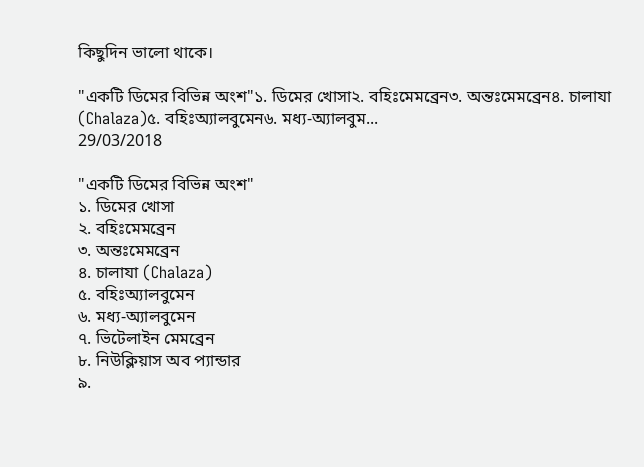কিছুদিন ভালো থাকে।

"একটি ডিমের বিভিন্ন অংশ"১. ডিমের খোসা২. বহিঃমেমব্রেন৩. অন্তঃমেমব্রেন৪. চালাযা (Chalaza)৫. বহিঃঅ্যালবুমেন৬. মধ্য-অ্যালবুম...
29/03/2018

"একটি ডিমের বিভিন্ন অংশ"
১. ডিমের খোসা
২. বহিঃমেমব্রেন
৩. অন্তঃমেমব্রেন
৪. চালাযা (Chalaza)
৫. বহিঃঅ্যালবুমেন
৬. মধ্য-অ্যালবুমেন
৭. ভিটেলাইন মেমব্রেন
৮. নিউক্লিয়াস অব প্যান্ডার
৯.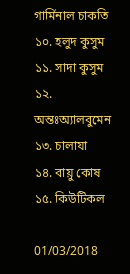গার্মিনাল চাকতি
১০. হলুদ কুসুম
১১. সাদা কুসুম
১২. অন্তঃঅ্যালবুমেন
১৩. চালাযা
১৪. বায়ু কোষ
১৫. কিউটিকল

01/03/2018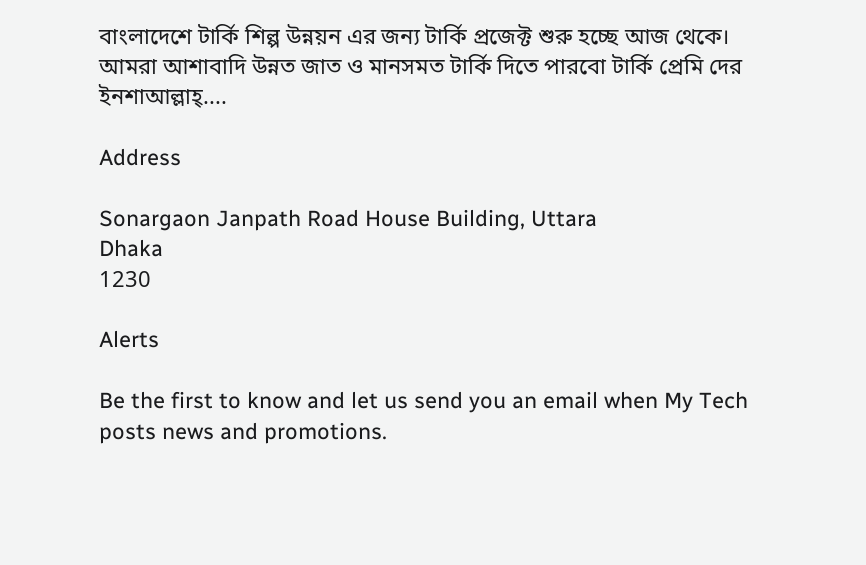বাংলাদেশে টার্কি শিল্প উন্নয়ন এর জন্য টার্কি প্রজেক্ট শুরু হচ্ছে আজ থেকে।
আমরা আশাবাদি উন্নত জাত ও মানসমত টার্কি দিতে পারবো টার্কি প্রেমি দের ইনশাআল্লাহ্....

Address

Sonargaon Janpath Road House Building, Uttara
Dhaka
1230

Alerts

Be the first to know and let us send you an email when My Tech posts news and promotions.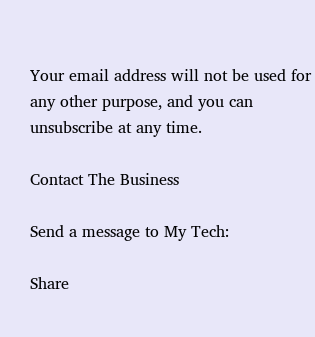Your email address will not be used for any other purpose, and you can unsubscribe at any time.

Contact The Business

Send a message to My Tech:

Share